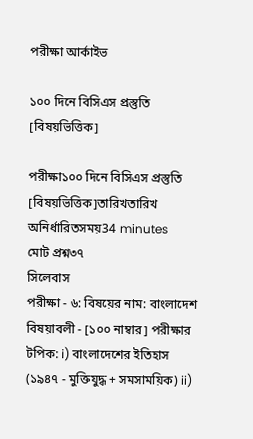পরীক্ষা আর্কাইভ

১০০ দিনে বিসিএস প্রস্তুতি [বিষয়ভিত্তিক]

পরীক্ষা১০০ দিনে বিসিএস প্রস্তুতি [বিষয়ভিত্তিক]তারিখতারিখ অনির্ধারিতসময়34 minutes
মোট প্রশ্ন৩৭
সিলেবাস
পরীক্ষা - ৬: বিষয়ের নাম: বাংলাদেশ বিষয়াবলী - [১০০ নাম্বার] পরীক্ষার টপিক: i) বাংলাদেশের ইতিহাস (১৯৪৭ - মুক্তিযুদ্ধ + সমসাময়িক) ii)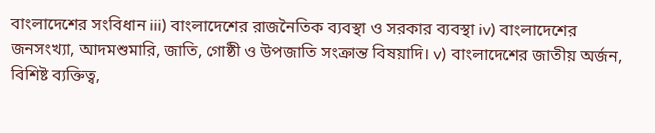বাংলাদেশের সংবিধান iii) বাংলাদেশের রাজনৈতিক ব্যবস্থা ও সরকার ব্যবস্থা iv) বাংলাদেশের জনসংখ্যা, আদমশুমারি, জাতি, গোষ্ঠী ও উপজাতি সংক্রান্ত বিষয়াদি। v) বাংলাদেশের জাতীয় অর্জন, বিশিষ্ট ব্যক্তিত্ব,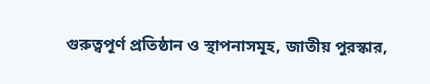গুরুত্বপূর্ণ প্রতিষ্ঠান ও স্থাপনাসমূহ, জাতীয় পুরস্কার,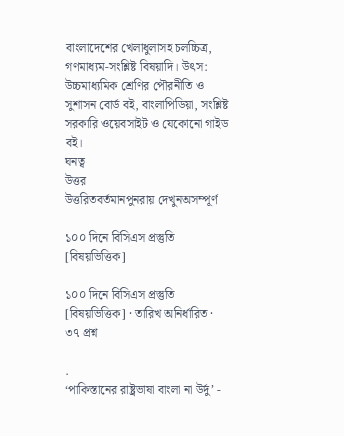বাংলাদেশের খেলাধুলাসহ চলচ্চিত্র, গণমাধ্যম-সংশ্লিষ্ট বিষয়াদি। উৎস: উচ্চমাধ্যমিক শ্রেণির পৌরনীতি ও সুশাসন বোর্ড বই, বাংলাপিডিয়া, সংশ্লিষ্ট সরকারি ওয়েবসাইট ও যেকোনো গাইড বই।
ঘনত্ব
উত্তর
উত্তরিতবর্তমানপুনরায় দেখুনঅসম্পূর্ণ

১০০ দিনে বিসিএস প্রস্তুতি [বিষয়ভিত্তিক]

১০০ দিনে বিসিএস প্রস্তুতি [বিষয়ভিত্তিক] · তারিখ অনির্ধারিত · ৩৭ প্রশ্ন

.
‘পাকিস্তানের রাষ্ট্রভাষা বাংলা না উর্দু’ -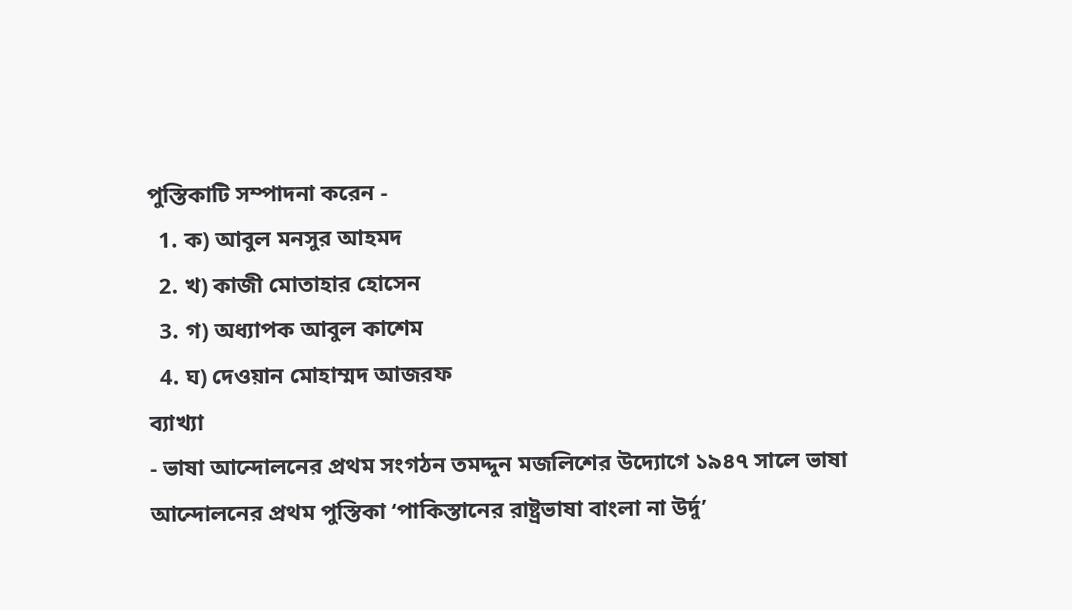পুস্তিকাটি সম্পাদনা করেন -
  1. ক) আবুল মনসুর আহমদ
  2. খ) কাজী মোতাহার হোসেন
  3. গ) অধ্যাপক আবুল কাশেম
  4. ঘ) দেওয়ান মোহাম্মদ আজরফ
ব্যাখ্যা
- ভাষা আন্দোলনের প্রথম সংগঠন তমদ্দুন মজলিশের উদ্যোগে ১৯৪৭ সালে ভাষা আন্দোলনের প্রথম পুস্তিকা ‘পাকিস্তানের রাষ্ট্রভাষা বাংলা না উর্দু’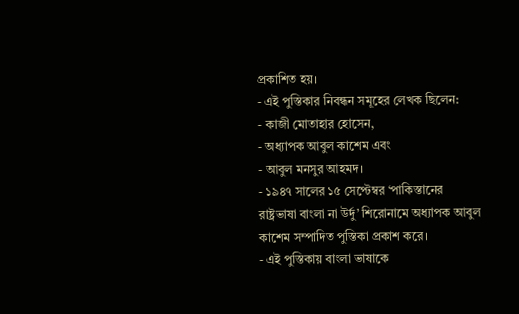প্রকাশিত হয়।
- এই পুস্তিকার নিবন্ধন সমূহের লেখক ছিলেন:
- কাজী মোতাহার হোসেন,
- অধ্যাপক আবুল কাশেম এবং
- আবুল মনসুর আহমদ।
- ১৯৪৭ সালের ১৫ সেপ্টেম্বর ‘পাকিস্তানের রাষ্ট্রভাষা বাংলা না উর্দু’ শিরোনামে অধ্যাপক আবুল কাশেম সম্পাদিত পুস্তিকা প্রকাশ করে।
- এই পুস্তিকায় বাংলা ভাষাকে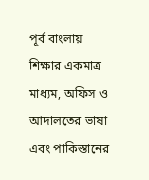পূর্ব বাংলায় শিক্ষার একমাত্র মাধ্যম, অফিস ও আদালতের ভাষা এবং পাকিস্তানের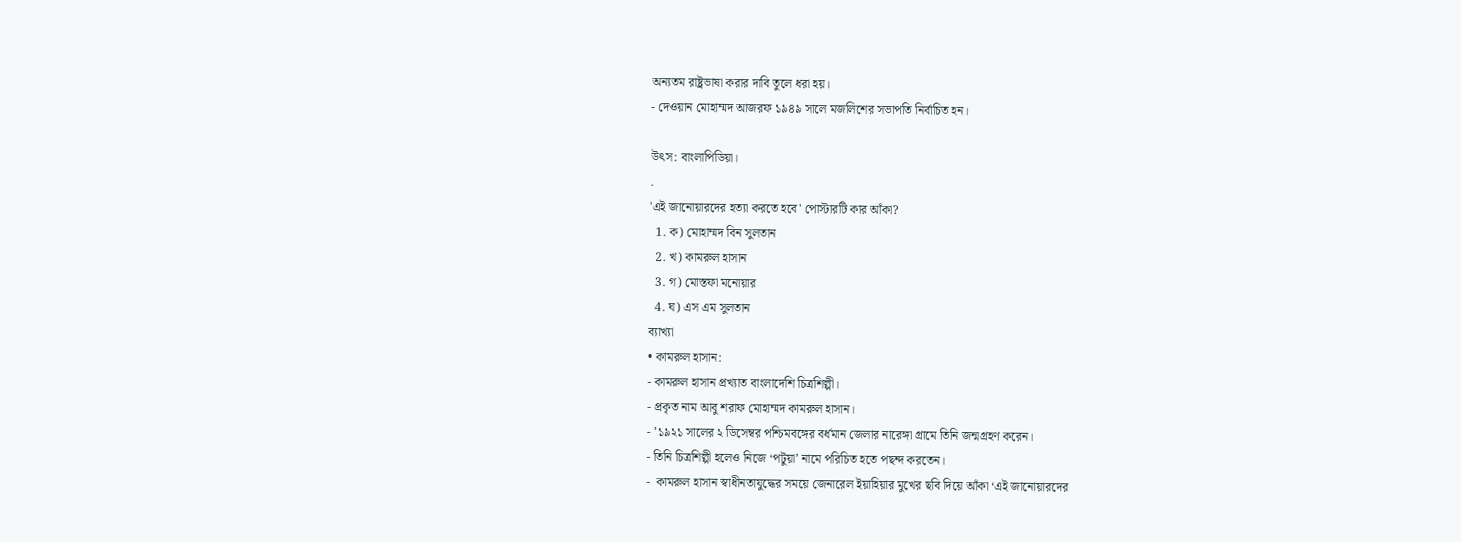অন্যতম রাষ্ট্রভাষা করার দাবি তুলে ধরা হয়।
- দেওয়ান মোহাম্মদ আজরফ ১৯৪৯ সালে মজলিশের সভাপতি নির্বাচিত হন।

উৎস: বাংলাপিডিয়া।
.
'এই জানোয়ারদের হত্যা করতে হবে' পোস্টারটি কার আঁকা?
  1. ক) মোহাম্মদ বিন সুলতান
  2. খ) কামরুল হাসান
  3. গ) মোস্তফা মনোয়ার
  4. ঘ) এস এম সুলতান
ব্যাখ্যা
• কামরুল হাসান:
- কামরুল হাসান প্রখ্যাত বাংলাদেশি চিত্রশিল্পী।
- প্রকৃত নাম আবু শরাফ মোহাম্মদ কামরুল হাসান।
- ’১৯২১ সালের ২ ডিসেম্বর পশ্চিমবঙ্গের বর্ধমান জেলার নারেঙ্গা গ্রামে তিনি জন্মগ্রহণ করেন।
- তিনি চিত্রশিল্পী হলেও নিজে ‘পটুয়া’ নামে পরিচিত হতে পছন্দ করতেন।
-  কামরুল হাসান স্বাধীনতাযুদ্ধের সময়ে জেনারেল ইয়াহিয়ার মুখের ছবি দিয়ে আঁকা ‘এই জানোয়ারদের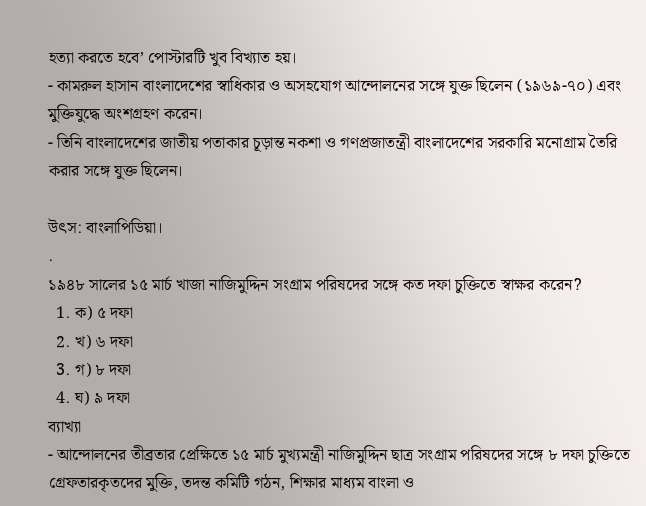হত্যা করতে হবে’ পোস্টারটি খুব বিখ্যাত হয়।
- কামরুল হাসান বাংলাদেশের স্বাধিকার ও অসহযোগ আন্দোলনের সঙ্গে যুক্ত ছিলেন (১৯৬৯-৭০) এবং মুক্তিযুদ্ধে অংশগ্রহণ করেন।
- তিনি বাংলাদেশের জাতীয় পতাকার চূড়ান্ত নকশা ও গণপ্রজাতন্ত্রী বাংলাদেশের সরকারি মনোগ্রাম তৈরি করার সঙ্গে যুক্ত ছিলেন।

উৎস: বাংলাপিডিয়া।
.
১৯৪৮ সালের ১৫ মার্চ খাজা নাজিমুদ্দিন সংগ্রাম পরিষদের সঙ্গে কত দফা চুক্তিতে স্বাক্ষর করেন?
  1. ক) ৫ দফা
  2. খ) ৬ দফা
  3. গ) ৮ দফা
  4. ঘ) ৯ দফা
ব্যাখ্যা
- আন্দোলনের তীব্রতার প্রেক্ষিতে ১৫ মার্চ মুখ্যমন্ত্রী নাজিমুদ্দিন ছাত্র সংগ্রাম পরিষদের সঙ্গে ৮ দফা চুক্তিতে গ্রেফতারকৃতদের মুক্তি, তদন্ত কমিটি গঠন, শিক্ষার মাধ্যম বাংলা ও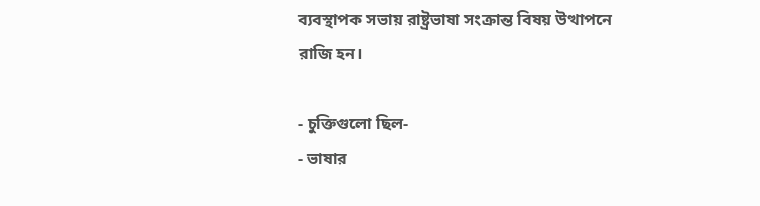ব্যবস্থাপক সভায় রাষ্ট্রভাষা সংক্রান্ত বিষয় উত্থাপনে রাজি হন।

- চুক্তিগুলো ছিল-
- ভাষার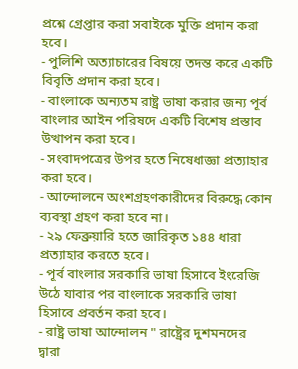প্রশ্নে গ্রেপ্তার করা সবাইকে মুক্তি প্রদান করা হবে।
- পুলিশি অত্যাচারের বিষয়ে তদন্ত করে একটি বিবৃতি প্রদান করা হবে।
- বাংলাকে অন্যতম রাষ্ট্র ভাষা করার জন্য পূর্ব বাংলার আইন পরিষদে একটি বিশেষ প্রস্তাব উত্থাপন করা হবে।
- সংবাদপত্রের উপর হতে নিষেধাজ্ঞা প্রত্যাহার করা হবে।
- আন্দোলনে অংশগ্রহণকারীদের বিরুদ্ধে কোন ব্যবস্থা গ্রহণ করা হবে না।
- ২৯ ফেব্রুয়ারি হতে জারিকৃত ১৪৪ ধারা প্রত্যাহার করতে হবে।
- পূর্ব বাংলার সরকারি ভাষা হিসাবে ইংরেজি উঠে যাবার পর বাংলাকে সরকারি ভাষা হিসাবে প্রবর্তন করা হবে।
- রাষ্ট্র ভাষা আন্দোলন " রাষ্ট্রের দুশমনদের দ্বারা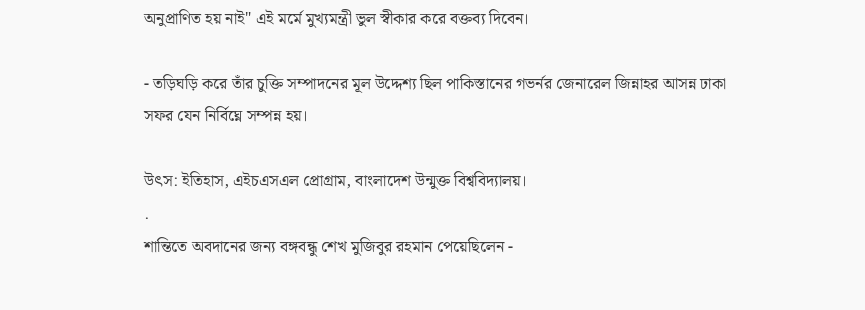অনুপ্রাণিত হয় নাই" এই মর্মে মুখ্যমন্ত্রী ভুল স্বীকার করে বক্তব্য দিবেন।

- তড়িঘড়ি করে তাঁর চুক্তি সম্পাদনের মূল উদ্দেশ্য ছিল পাকিস্তানের গভর্নর জেনারেল জিন্নাহর আসন্ন ঢাকা
সফর যেন নির্বিঘ্নে সম্পন্ন হয়।

উৎস: ইতিহাস, এইচএসএল প্রোগ্রাম, বাংলাদেশ উন্মুক্ত বিশ্ববিদ্যালয়।
.
শান্তিতে অবদানের জন্য বঙ্গবন্ধু শেখ মুজিবুর রহমান পেয়েছিলেন -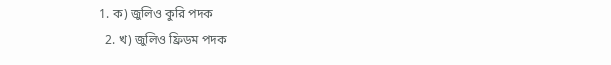1. ক) জুলিও কুরি পদক
  2. খ) জুলিও ফ্রিডম পদক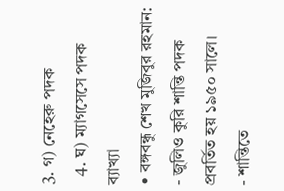3. গ) নেহেরু পদক
  4. ঘ) ম্যাগসেসে পদক
ব্যাখ্যা
• বঙ্গবন্ধু শেখ মুজিবুর রহমান:
- জুলিও কুরি শান্তি পদক প্রবর্তিত হয় ১৯৫০ সালে।
- শান্তিতে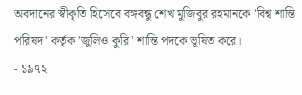অবদানের স্বীকৃতি হিসেবে বঙ্গবন্ধু শেখ মুজিবুর রহমানকে 'বিশ্ব শান্তি পরিষদ' কর্তৃক 'জুলিও কুরি' শান্তি পদকে ভূষিত করে।
- ১৯৭২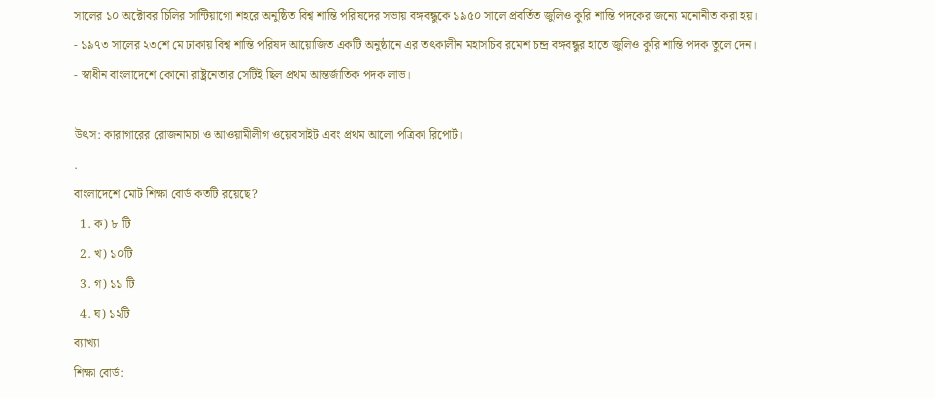সালের ১০ অক্টোবর চিলির সান্টিয়াগো শহরে অনুষ্ঠিত বিশ্ব শান্তি পরিষদের সভায় বঙ্গবন্ধুকে ১৯৫০ সালে প্রবর্তিত জুলিও কুরি শান্তি পদকের জন্যে মনোনীত করা হয়।
- ১৯৭৩ সালের ২৩শে মে ঢাকায় বিশ্ব শান্তি পরিষদ আয়োজিত একটি অনুষ্ঠানে এর তৎকালীন মহাসচিব রমেশ চন্দ্র বঙ্গবন্ধুর হাতে জুলিও কুরি শান্তি পদক তুলে দেন।
- স্বাধীন বাংলাদেশে কোনো রাষ্ট্রনেতার সেটিই ছিল প্রথম আন্তর্জাতিক পদক লাভ।

উৎস: কারাগারের রোজনামচা ও আওয়ামীলীগ ওয়েবসাইট এবং প্রথম আলো পত্রিকা রিপোর্ট।
.
বাংলাদেশে মোট শিক্ষা বোর্ড কতটি রয়েছে?
  1. ক) ৮ টি
  2. খ) ১০টি
  3. গ) ১১ টি
  4. ঘ) ১২টি
ব্যাখ্যা
শিক্ষা বোর্ড: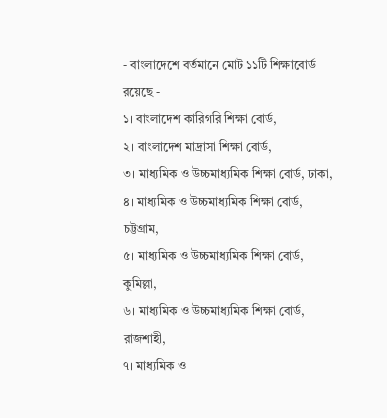- বাংলাদেশে বর্তমানে মোট ১১টি শিক্ষাবোর্ড রয়েছে -
১। বাংলাদেশ কারিগরি শিক্ষা বোর্ড,
২। বাংলাদেশ মাদ্রাসা শিক্ষা বোর্ড,
৩। মাধ্যমিক ও উচ্চমাধ্যমিক শিক্ষা বোর্ড, ঢাকা,
৪। মাধ্যমিক ও উচ্চমাধ্যমিক শিক্ষা বোর্ড, চট্টগ্রাম,
৫। মাধ্যমিক ও উচ্চমাধ্যমিক শিক্ষা বোর্ড, কুমিল্লা,
৬। মাধ্যমিক ও উচ্চমাধ্যমিক শিক্ষা বোর্ড, রাজশাহী,
৭। মাধ্যমিক ও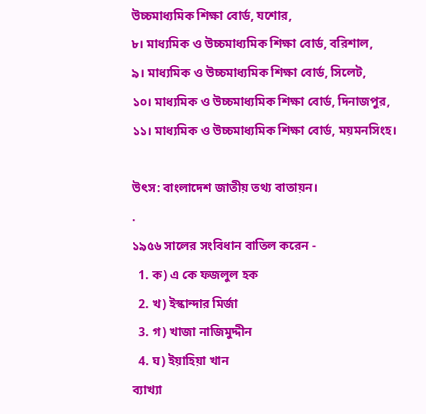উচ্চমাধ্যমিক শিক্ষা বোর্ড, যশোর,
৮। মাধ্যমিক ও উচ্চমাধ্যমিক শিক্ষা বোর্ড, বরিশাল,
৯। মাধ্যমিক ও উচ্চমাধ্যমিক শিক্ষা বোর্ড, সিলেট,
১০। মাধ্যমিক ও উচ্চমাধ্যমিক শিক্ষা বোর্ড, দিনাজপুর,
১১। মাধ্যমিক ও উচ্চমাধ্যমিক শিক্ষা বোর্ড, ময়মনসিংহ।

উৎস: বাংলাদেশ জাতীয় তথ্য বাতায়ন।
.
১৯৫৬ সালের সংবিধান বাতিল করেন -
  1. ক) এ কে ফজলুল হক
  2. খ) ইস্কান্দার মির্জা
  3. গ) খাজা নাজিমুদ্দীন
  4. ঘ) ইয়াহিয়া খান
ব্যাখ্যা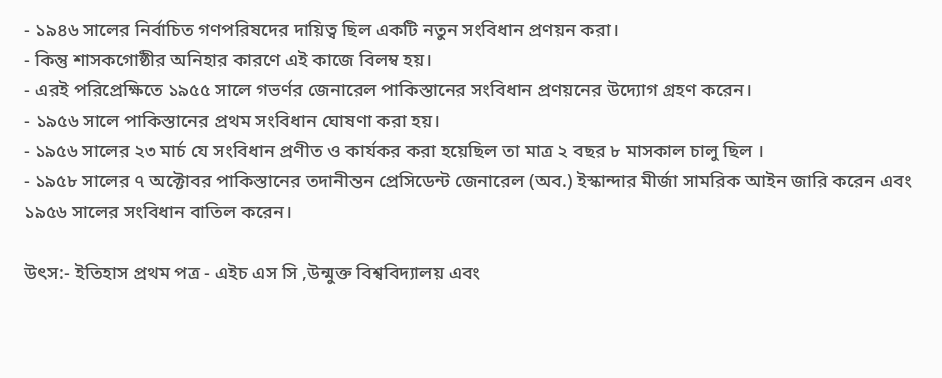- ১৯৪৬ সালের নির্বাচিত গণপরিষদের দায়িত্ব ছিল একটি নতুন সংবিধান প্রণয়ন করা।
- কিন্তু শাসকগোষ্ঠীর অনিহার কারণে এই কাজে বিলম্ব হয়।
- এরই পরিপ্রেক্ষিতে ১৯৫৫ সালে গভর্ণর জেনারেল পাকিস্তানের সংবিধান প্রণয়নের উদ্যোগ গ্রহণ করেন।
- ১৯৫৬ সালে পাকিস্তানের প্রথম সংবিধান ঘোষণা করা হয়।
- ১৯৫৬ সালের ২৩ মার্চ যে সংবিধান প্রণীত ও কার্যকর করা হয়েছিল তা মাত্র ২ বছর ৮ মাসকাল চালু ছিল ।
- ১৯৫৮ সালের ৭ অক্টোবর পাকিস্তানের তদানীন্তন প্রেসিডেন্ট জেনারেল (অব.) ইস্কান্দার মীর্জা সামরিক আইন জারি করেন এবং ১৯৫৬ সালের সংবিধান বাতিল করেন।

উৎস:- ইতিহাস প্রথম পত্র - এইচ এস সি ,উন্মুক্ত বিশ্ববিদ্যালয় এবং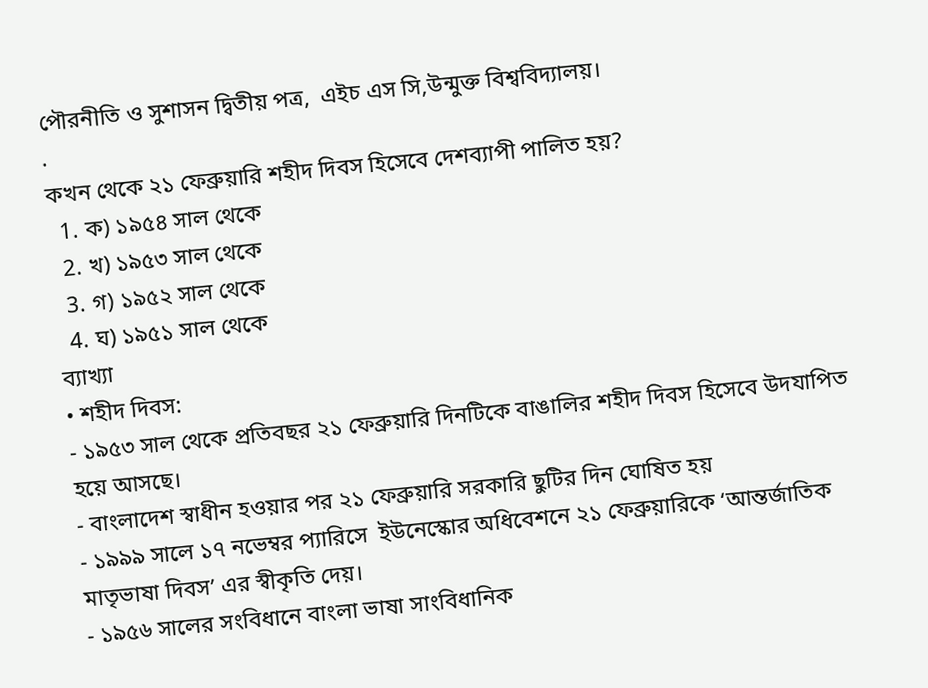পৌরনীতি ও সুশাসন দ্বিতীয় পত্র,  এইচ এস সি,উন্মুক্ত বিশ্ববিদ্যালয়।
.
কখন থেকে ২১ ফেব্রুয়ারি শহীদ দিবস হিসেবে দেশব্যাপী পালিত হয়?
  1. ক) ১৯৫৪ সাল থেকে
  2. খ) ১৯৫৩ সাল থেকে
  3. গ) ১৯৫২ সাল থেকে
  4. ঘ) ১৯৫১ সাল থেকে
ব্যাখ্যা
• শহীদ দিবস:
- ১৯৫৩ সাল থেকে প্রতিবছর ২১ ফেব্রুয়ারি দিনটিকে বাঙালির শহীদ দিবস হিসেবে উদযাপিত হয়ে আসছে।
- বাংলাদেশ স্বাধীন হওয়ার পর ২১ ফেব্রুয়ারি সরকারি ছুটির দিন ঘোষিত হয়
- ১৯৯৯ সালে ১৭ নভেম্বর প্যারিসে  ইউনেস্কোর অধিবেশনে ২১ ফেব্রুয়ারিকে ‘আন্তর্জাতিক মাতৃভাষা দিবস’ এর স্বীকৃতি দেয়।
- ১৯৫৬ সালের সংবিধানে বাংলা ভাষা সাংবিধানিক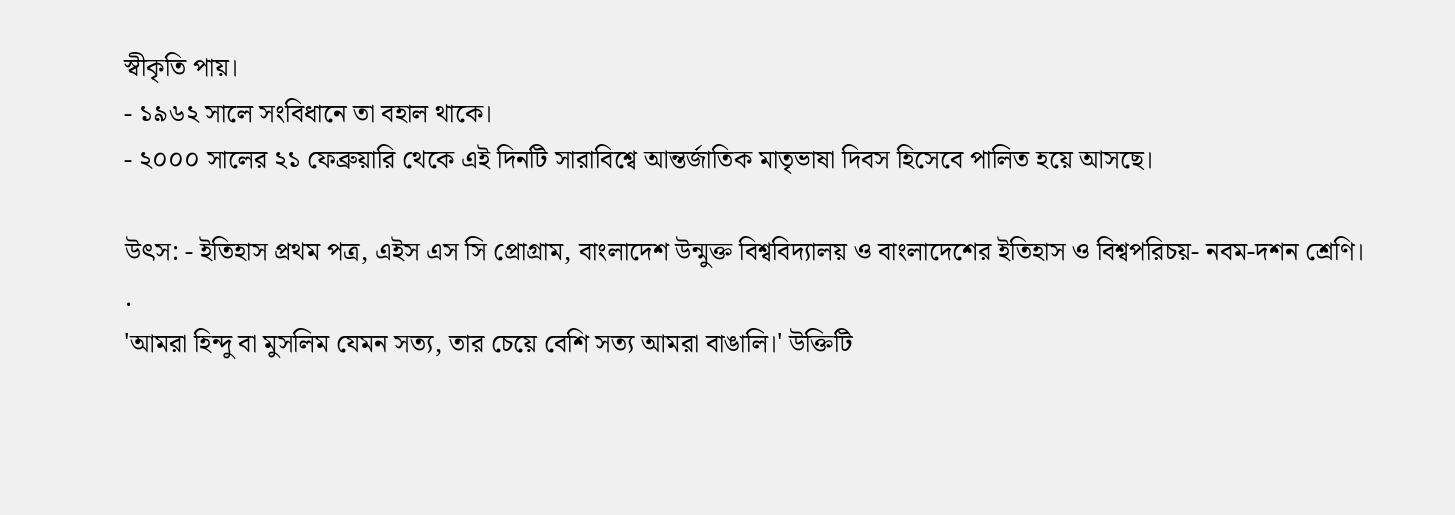স্বীকৃতি পায়।
- ১৯৬২ সালে সংবিধানে তা বহাল থাকে।
- ২০০০ সালের ২১ ফেব্রুয়ারি থেকে এই দিনটি সারাবিশ্বে আন্তর্জাতিক মাতৃভাষা দিবস হিসেবে পালিত হয়ে আসছে।

উৎস: - ইতিহাস প্রথম পত্র, এইস এস সি প্রোগ্রাম, বাংলাদেশ উন্মুক্ত বিশ্ববিদ্যালয় ও বাংলাদেশের ইতিহাস ও বিশ্বপরিচয়- নবম-দশন শ্রেণি।
.
'আমরা হিন্দু বা মুসলিম যেমন সত্য, তার চেয়ে বেশি সত্য আমরা বাঙালি।' উক্তিটি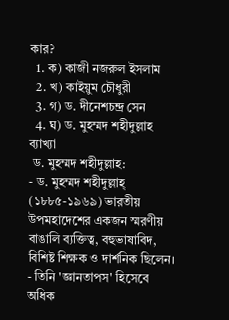কার?
  1. ক) কাজী নজরুল ইসলাম
  2. খ) কাইয়ুম চৌধুরী
  3. গ) ড. দীনেশচন্দ্র সেন
  4. ঘ) ড. মুহম্মদ শহীদুল্লাহ
ব্যাখ্যা
 ড. মুহম্মদ শহীদুল্লাহ:
- ড. মুহম্মদ শহীদুল্লাহ্ (১৮৮৫-১৯৬৯) ভারতীয় উপমহাদেশের একজন স্মরণীয় বাঙালি ব্যক্তিত্ব, বহুভাষাবিদ, বিশিষ্ট শিক্ষক ও দার্শনিক ছিলেন।
- তিনি 'জ্ঞানতাপস' হিসেবে অধিক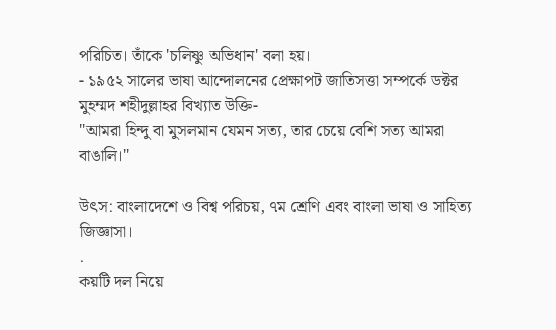পরিচিত। তাঁকে 'চলিষ্ণু অভিধান' বলা হয়।
- ১৯৫২ সালের ভাষা আন্দোলনের প্রেক্ষাপট জাতিসত্তা সম্পর্কে ডক্টর মুহম্মদ শহীদুল্লাহর বিখ্যাত উক্তি-
''আমরা হিন্দু বা মুসলমান যেমন সত্য, তার চেয়ে বেশি সত্য আমরা বাঙালি।''

উৎস: বাংলাদেশে ও বিশ্ব পরিচয়, ৭ম শ্রেণি এবং বাংলা ভাষা ও সাহিত্য জিজ্ঞাসা।
.
কয়টি দল নিয়ে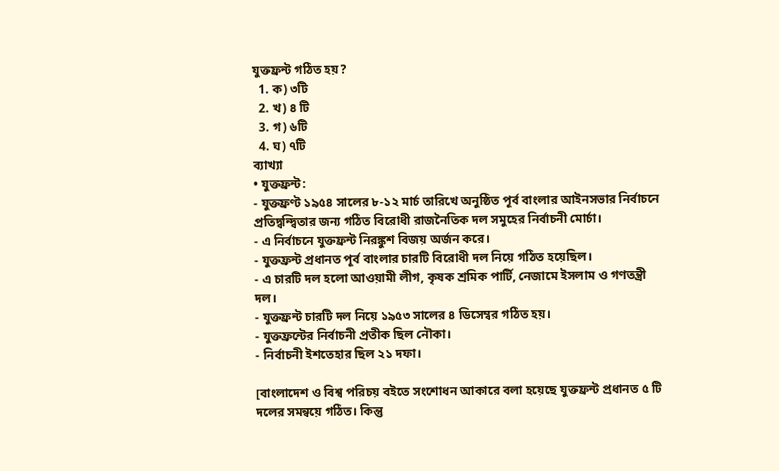যুক্তফ্রন্ট গঠিত হয়?
  1. ক) ৩টি
  2. খ) ৪ টি
  3. গ) ৬টি
  4. ঘ) ৭টি
ব্যাখ্যা
• যুক্তফ্রন্ট:
- যুক্তফ্রণ্ট ১৯৫৪ সালের ৮-১২ মার্চ তারিখে অনুষ্ঠিত পূর্ব বাংলার আইনসভার নির্বাচনে প্রতিদ্বন্দ্বিতার জন্য গঠিত বিরোধী রাজনৈতিক দল সমুহের নির্বাচনী মোর্চা।
- এ নির্বাচনে যুক্তফ্রন্ট নিরঙ্কুশ বিজয় অর্জন করে।
- যুক্তফ্রন্ট প্রধানত পূর্ব বাংলার চারটি বিরোধী দল নিয়ে গঠিত হয়েছিল।
- এ চারটি দল হলো আওয়ামী লীগ, কৃষক শ্রমিক পার্টি, নেজামে ইসলাম ও গণতন্ত্রী দল।
- যুক্তফ্রন্ট চারটি দল নিয়ে ১৯৫৩ সালের ৪ ডিসেম্বর গঠিত হয়।
- যুক্তফ্রন্টের নির্বাচনী প্রতীক ছিল নৌকা।
- নির্বাচনী ইশতেহার ছিল ২১ দফা।

[বাংলাদেশ ও বিশ্ব পরিচয় বইতে সংশোধন আকারে বলা হয়েছে যুক্তফ্রন্ট প্রধানত ৫ টি  দলের সমন্বয়ে গঠিত। কিন্তু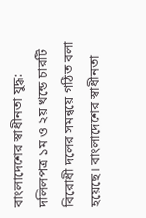বাংলাদেশের স্বাধীনতা যুদ্ধ: দলিলপত্র ১ম ও ২য় খন্ডে চারটি বিরোধী দলের সমন্বয়ে গঠিত বলা হয়েছে। বাংলাদেশের স্বাধীনতা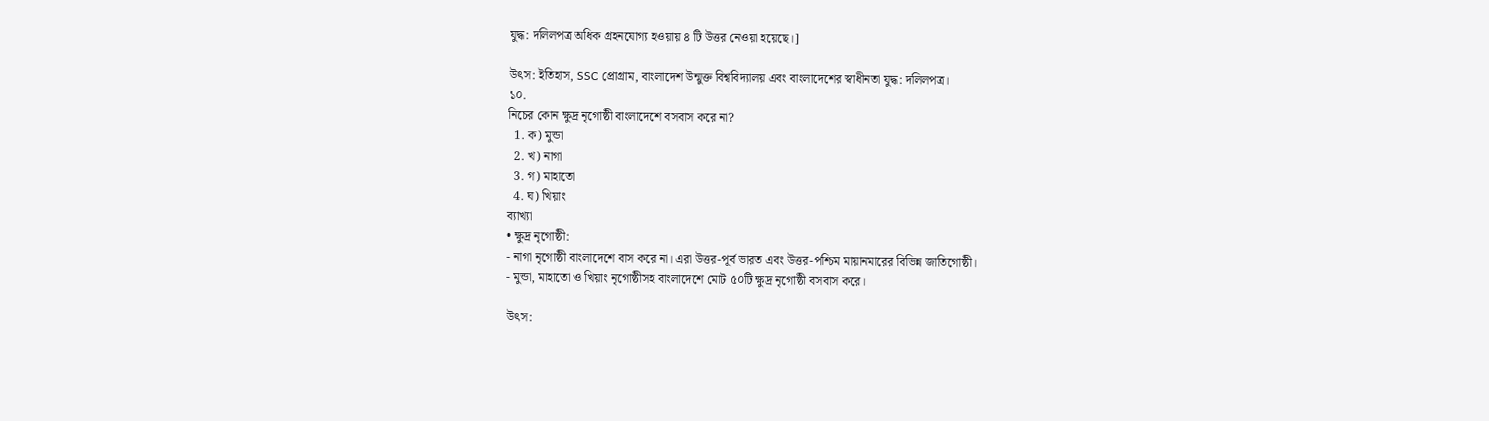যুদ্ধ: দলিলপত্র অধিক গ্রহনযোগ্য হওয়ায় ৪ টি উত্তর নেওয়া হয়েছে।]

উৎস: ইতিহাস, SSC প্রোগ্রাম, বাংলাদেশ উন্মুক্ত বিশ্ববিদ্যালয় এবং বাংলাদেশের স্বাধীনতা যুদ্ধ: দলিলপত্র।
১০.
নিচের কোন ক্ষুদ্র নৃগোষ্ঠী বাংলাদেশে বসবাস করে না?
  1. ক) মুন্ডা
  2. খ) নাগা
  3. গ) মাহাতো
  4. ঘ) খিয়াং
ব্যাখ্যা
• ক্ষুদ্র নৃগোষ্ঠী:
- নাগা নৃগোষ্ঠী বাংলাদেশে বাস করে না। এরা উত্তর-পূর্ব ভারত এবং উত্তর-পশ্চিম মায়ানমারের বিভিন্ন জাতিগোষ্ঠী।
- মুন্ডা, মাহাতো ও খিয়াং নৃগোষ্ঠীসহ বাংলাদেশে মোট ৫০টি ক্ষুদ্র নৃগোষ্ঠী বসবাস করে।

উৎস: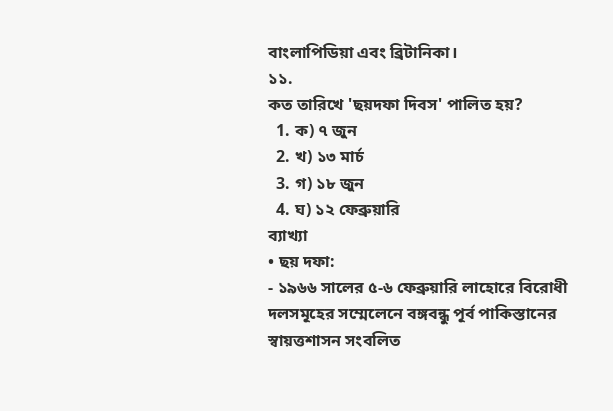বাংলাপিডিয়া এবং ব্রিটানিকা।
১১.
কত তারিখে 'ছয়দফা দিবস' পালিত হয়?
  1. ক) ৭ জুন
  2. খ) ১৩ মার্চ
  3. গ) ১৮ জুন
  4. ঘ) ১২ ফেব্রুয়ারি
ব্যাখ্যা
• ছয় দফা:
- ১৯৬৬ সালের ৫-৬ ফেব্রুয়ারি লাহোরে বিরোধী দলসমূহের সম্মেলেনে বঙ্গবন্ধু পূর্ব পাকিস্তানের স্বায়ত্তশাসন সংবলিত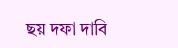ছয় দফা দাবি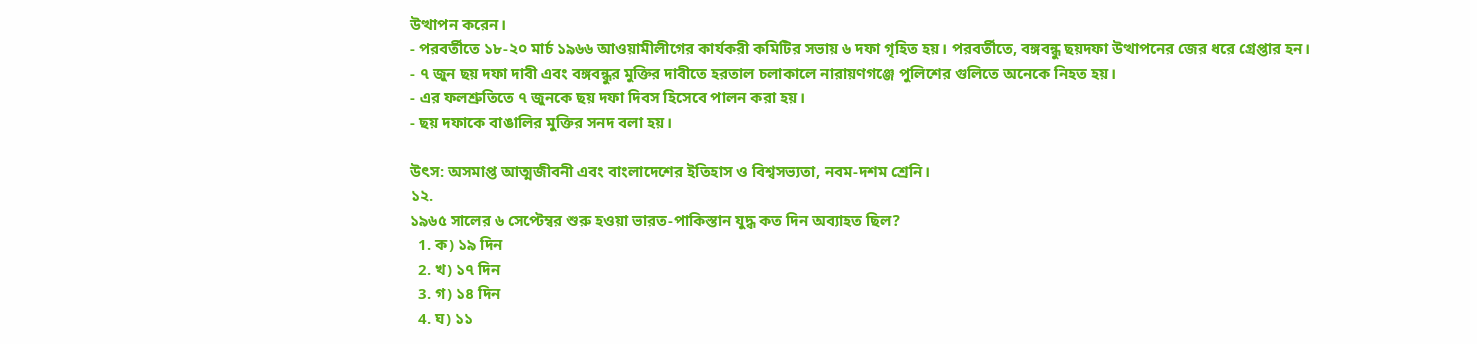উত্থাপন করেন।
- পরবর্তীতে ১৮-২০ মার্চ ১৯৬৬ আওয়ামীলীগের কার্যকরী কমিটির সভায় ৬ দফা গৃহিত হয়। পরবর্তীতে, বঙ্গবন্ধু ছয়দফা উত্থাপনের জের ধরে গ্রেপ্তার হন।
- ৭ জুন ছয় দফা দাবী এবং বঙ্গবন্ধুর মুক্তির দাবীতে হরতাল চলাকালে নারায়ণগঞ্জে পুলিশের গুলিতে অনেকে নিহত হয়।
- এর ফলশ্রুতিতে ৭ জুনকে ছয় দফা দিবস হিসেবে পালন করা হয়।
- ছয় দফাকে বাঙালির মুক্তির সনদ বলা হয়।

উৎস: অসমাপ্ত আত্মজীবনী এবং বাংলাদেশের ইতিহাস ও বিশ্বসভ্যতা, নবম-দশম শ্রেনি।
১২.
১৯৬৫ সালের ৬ সেপ্টেম্বর শুরু হওয়া ভারত-পাকিস্তান যুদ্ধ কত দিন অব্যাহত ছিল?
  1. ক) ১৯ দিন
  2. খ) ১৭ দিন
  3. গ) ১৪ দিন
  4. ঘ) ১১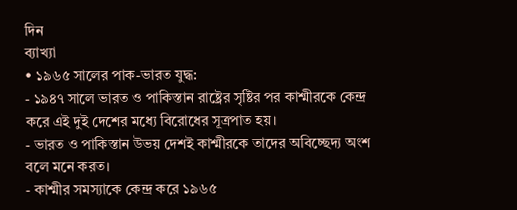দিন
ব্যাখ্যা
• ১৯৬৫ সালের পাক-ভারত যুদ্ধ:
- ১৯৪৭ সালে ভারত ও পাকিস্তান রাষ্ট্রের সৃষ্টির পর কাশ্মীরকে কেন্দ্র করে এই দুই দেশের মধ্যে বিরোধের সূত্রপাত হয়।
- ভারত ও পাকিস্তান উভয় দেশই কাশ্মীরকে তাদের অবিচ্ছেদ্য অংশ বলে মনে করত।
- কাশ্মীর সমস্যাকে কেন্দ্র করে ১৯৬৫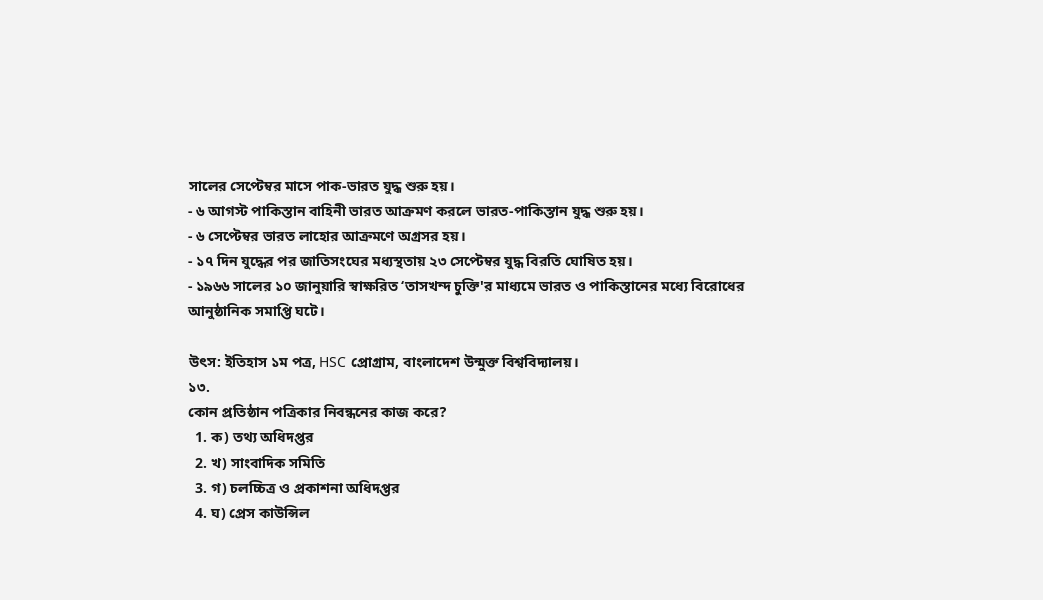সালের সেপ্টেম্বর মাসে পাক-ভারত যুদ্ধ শুরু হয়।
- ৬ আগস্ট পাকিস্তান বাহিনী ভারত আক্রমণ করলে ভারত-পাকিস্তান যুদ্ধ শুরু হয়।
- ৬ সেপ্টেম্বর ভারত লাহোর আক্রমণে অগ্রসর হয়।
- ১৭ দিন যুদ্ধের পর জাতিসংঘের মধ্যস্থতায় ২৩ সেপ্টেম্বর যুদ্ধ বিরতি ঘোষিত হয়।
- ১৯৬৬ সালের ১০ জানুয়ারি স্বাক্ষরিত ‘তাসখন্দ চুক্তি'র মাধ্যমে ভারত ও পাকিস্তানের মধ্যে বিরোধের আনুষ্ঠানিক সমাপ্তি ঘটে।

উৎস: ইতিহাস ১ম পত্র, HSC প্রোগ্রাম, বাংলাদেশ উন্মুক্ত বিশ্ববিদ্যালয়।
১৩.
কোন প্রতিষ্ঠান পত্রিকার নিবন্ধনের কাজ করে?
  1. ক) তথ্য অধিদপ্তর
  2. খ) সাংবাদিক সমিতি
  3. গ) চলচ্চিত্র ও প্রকাশনা অধিদপ্তর
  4. ঘ) প্রেস কাউন্সিল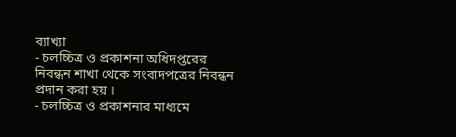ব্যাখ্যা
- চলচ্চিত্র ও প্রকাশনা অধিদপ্তরের নিবন্ধন শাখা থেকে সংবাদপত্রের নিবন্ধন প্রদান করা হয় ।
- চলচ্চিত্র ও প্রকাশনার মাধ্যমে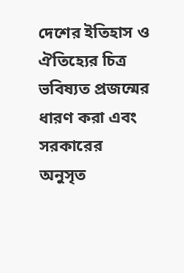দেশের ইতিহাস ও ঐতিহ্যের চিত্র ভবিষ্যত প্রজন্মের ধারণ করা এবং সরকারের অনুসৃত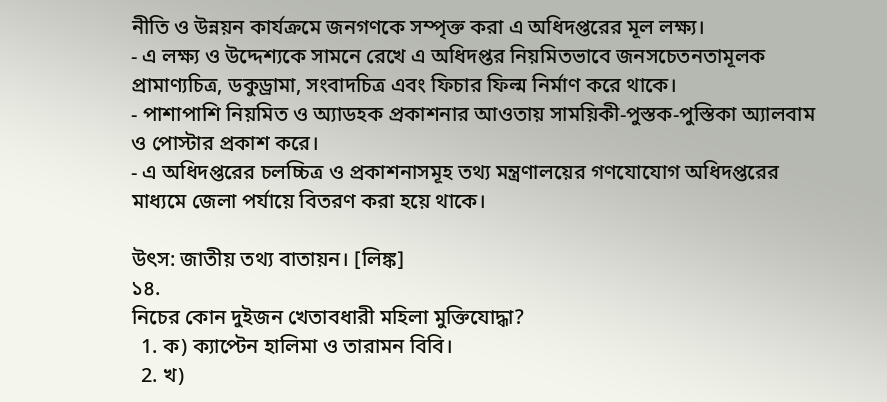নীতি ও উন্নয়ন কার্যক্রমে জনগণকে সম্পৃক্ত করা এ অধিদপ্তরের মূল লক্ষ্য।
- এ লক্ষ্য ও উদ্দেশ্যকে সামনে রেখে এ অধিদপ্তর নিয়মিতভাবে জনসচেতনতামূলক প্রামাণ্যচিত্র, ডকুড্রামা, সংবাদচিত্র এবং ফিচার ফিল্ম নির্মাণ করে থাকে।
- পাশাপাশি নিয়মিত ও অ্যাডহক প্রকাশনার আওতায় সাময়িকী-পুস্তক-পুস্তিকা অ্যালবাম ও পোস্টার প্রকাশ করে।
- এ অধিদপ্তরের চলচ্চিত্র ও প্রকাশনাসমূহ তথ্য মন্ত্রণালয়ের গণযোযোগ অধিদপ্তরের মাধ্যমে জেলা পর্যায়ে বিতরণ করা হয়ে থাকে।

উৎস: জাতীয় তথ্য বাতায়ন। [লিঙ্ক]
১৪.
নিচের কোন দুইজন খেতাবধারী মহিলা মুক্তিযোদ্ধা?
  1. ক) ক্যাপ্টেন হালিমা ও তারামন বিবি।
  2. খ)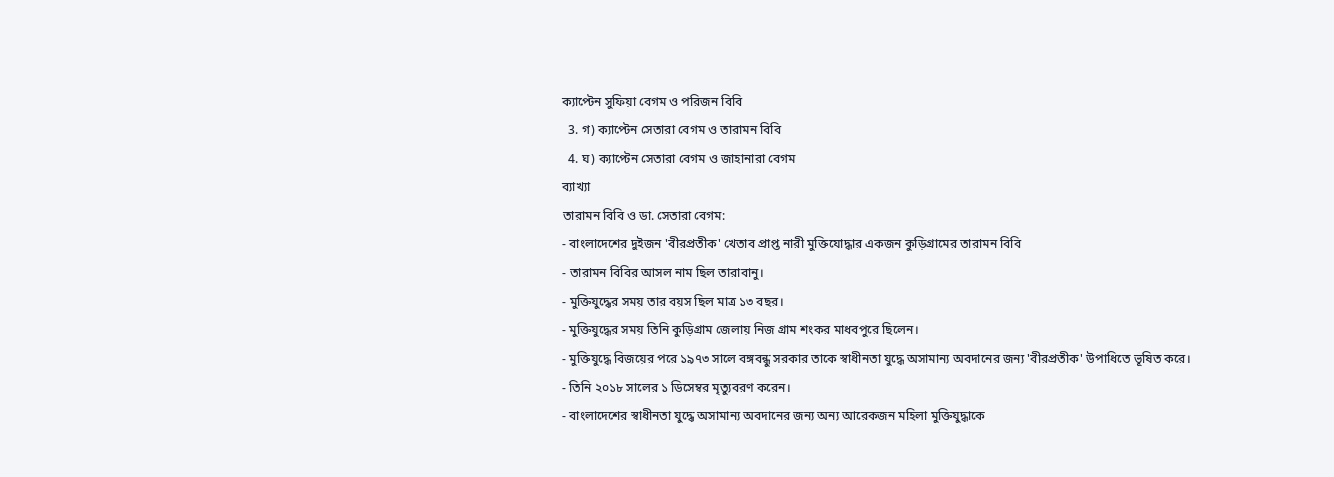ক্যাপ্টেন সুফিয়া বেগম ও পরিজন বিবি
  3. গ) ক্যাপ্টেন সেতারা বেগম ও তারামন বিবি
  4. ঘ) ক্যাপ্টেন সেতারা বেগম ও জাহানারা বেগম
ব্যাখ্যা
তারামন বিবি ও ডা. সেতারা বেগম:
- বাংলাদেশের দুইজন 'বীরপ্রতীক' খেতাব প্রাপ্ত নারী মুক্তিযোদ্ধার একজন কুড়িগ্রামের তারামন বিবি
- তারামন বিবির আসল নাম ছিল তারাবানু।
- মুক্তিযুদ্ধের সময় তার বয়স ছিল মাত্র ১৩ বছর।
- মুক্তিযুদ্ধের সময় তিনি কুড়িগ্রাম জেলায় নিজ গ্রাম শংকর মাধবপুরে ছিলেন।
- মুক্তিযুদ্ধে বিজয়ের পরে ১৯৭৩ সালে বঙ্গবন্ধু সরকার তাকে স্বাধীনতা যুদ্ধে অসামান্য অবদানের জন্য 'বীরপ্রতীক' উপাধিতে ভূষিত করে।
- তিনি ২০১৮ সালের ১ ডিসেম্বর মৃত্যুবরণ করেন।
- বাংলাদেশের স্বাধীনতা যুদ্ধে অসামান্য অবদানের জন্য অন্য আরেকজন মহিলা মুক্তিযুদ্ধাকে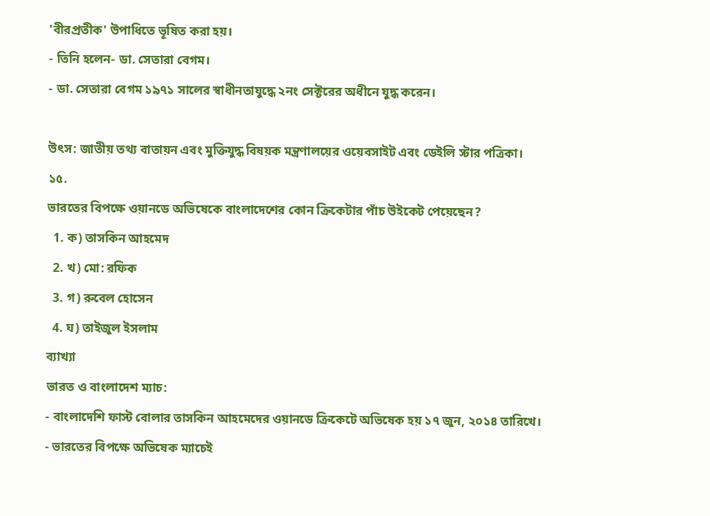'বীরপ্রতীক' উপাধিতে ভূষিত করা হয়।
- তিনি হলেন- ডা. সেতারা বেগম।
- ডা. সেতারা বেগম ১৯৭১ সালের স্বাধীনতাযুদ্ধে ২নং সেক্টরের অধীনে যুদ্ধ করেন।

উৎস: জাতীয় তথ্য বাতায়ন এবং মুক্তিযুদ্ধ বিষয়ক মন্ত্রণালয়ের ওয়েবসাইট এবং ডেইলি স্টার পত্রিকা।
১৫.
ভারতের বিপক্ষে ওয়ানডে অভিষেকে বাংলাদেশের কোন ক্রিকেটার পাঁচ উইকেট পেয়েছেন?
  1. ক) তাসকিন আহমেদ
  2. খ) মো: রফিক
  3. গ) রুবেল হোসেন
  4. ঘ) তাইজুল ইসলাম
ব্যাখ্যা
ভারত ও বাংলাদেশ ম্যাচ:
- বাংলাদেশি ফাস্ট বোলার তাসকিন আহমেদের ওয়ানডে ক্রিকেটে অভিষেক হয় ১৭ জুন, ২০১৪ তারিখে।
- ভারতের বিপক্ষে অভিষেক ম্যাচেই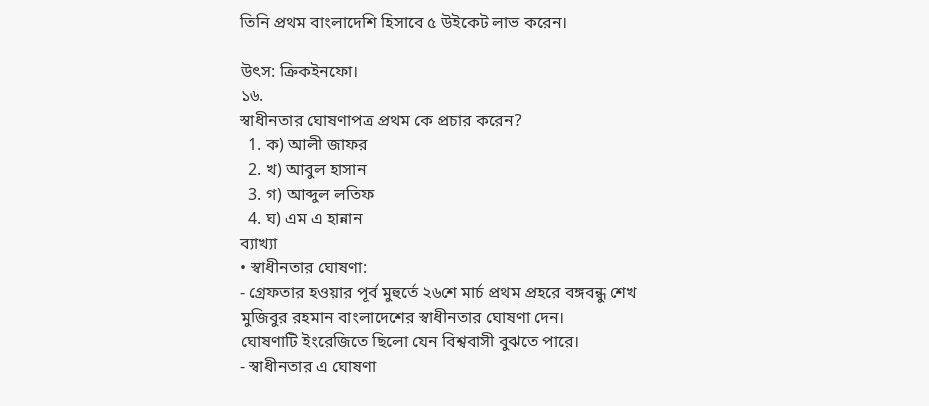তিনি প্রথম বাংলাদেশি হিসাবে ৫ উইকেট লাভ করেন।

উৎস: ক্রিকইনফো।
১৬.
স্বাধীনতার ঘোষণাপত্র প্রথম কে প্রচার করেন?
  1. ক) আলী জাফর
  2. খ) আবুল হাসান
  3. গ) আব্দুল লতিফ
  4. ঘ) এম এ হান্নান
ব্যাখ্যা
• স্বাধীনতার ঘোষণা:
- গ্রেফতার হওয়ার পূর্ব মুহুর্তে ২৬শে মার্চ প্রথম প্রহরে বঙ্গবন্ধু শেখ মুজিবুর রহমান বাংলাদেশের স্বাধীনতার ঘোষণা দেন।
ঘোষণাটি ইংরেজিতে ছিলো যেন বিশ্ববাসী বুঝতে পারে।
- স্বাধীনতার এ ঘোষণা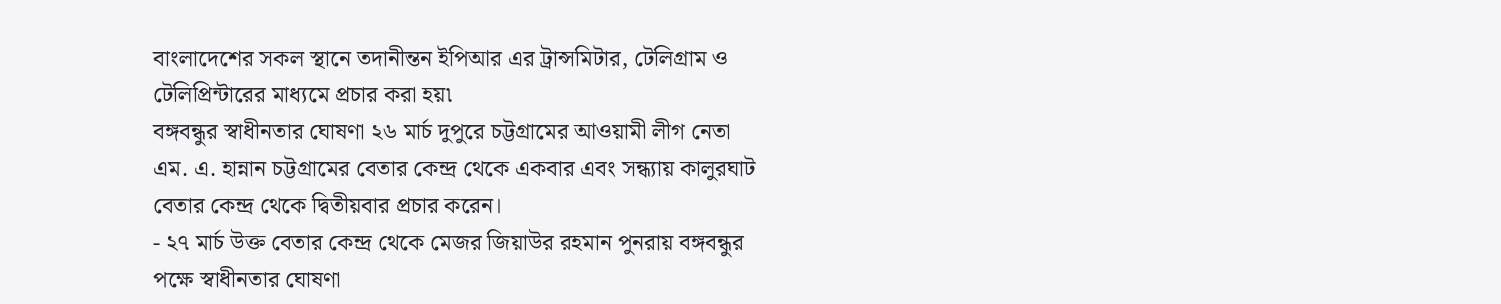বাংলাদেশের সকল স্থানে তদানীন্তন ইপিআর এর ট্রান্সমিটার, টেলিগ্রাম ও টেলিপ্রিন্টারের মাধ্যমে প্রচার করা হয়৷
বঙ্গবন্ধুর স্বাধীনতার ঘোষণা ২৬ মার্চ দুপুরে চট্টগ্রামের আওয়ামী লীগ নেতা এম. এ. হান্নান চট্টগ্রামের বেতার কেন্দ্র থেকে একবার এবং সন্ধ্যায় কালুরঘাট বেতার কেন্দ্র থেকে দ্বিতীয়বার প্রচার করেন।
- ২৭ মার্চ উক্ত বেতার কেন্দ্র থেকে মেজর জিয়াউর রহমান পুনরায় বঙ্গবন্ধুর পক্ষে স্বাধীনতার ঘোষণা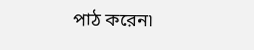পাঠ করেন৷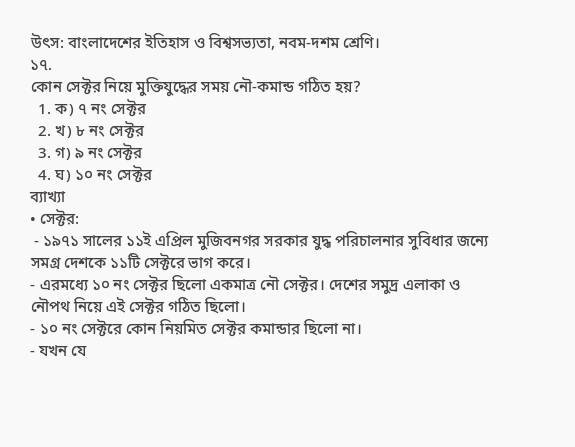উৎস: বাংলাদেশের ইতিহাস ও বিশ্বসভ্যতা, নবম-দশম শ্রেণি।
১৭.
কোন সেক্টর নিয়ে মুক্তিযুদ্ধের সময় নৌ-কমান্ড গঠিত হয়?
  1. ক) ৭ নং সেক্টর
  2. খ) ৮ নং সেক্টর
  3. গ) ৯ নং সেক্টর
  4. ঘ) ১০ নং সেক্টর
ব্যাখ্যা
• সেক্টর:
 - ১৯৭১ সালের ১১ই এপ্রিল ‍মুজিবনগর সরকার যুদ্ধ পরিচালনার সুবিধার জন্যে সমগ্র দেশকে ১১টি সেক্টরে ভাগ করে।
- এরমধ্যে ১০ নং সেক্টর ছিলো একমাত্র নৌ সেক্টর। দেশের সমুদ্র এলাকা ও নৌপথ নিয়ে এই সেক্টর গঠিত ছিলো।
- ১০ নং সেক্টরে কোন নিয়মিত সেক্টর কমান্ডার ছিলো না।
- যখন যে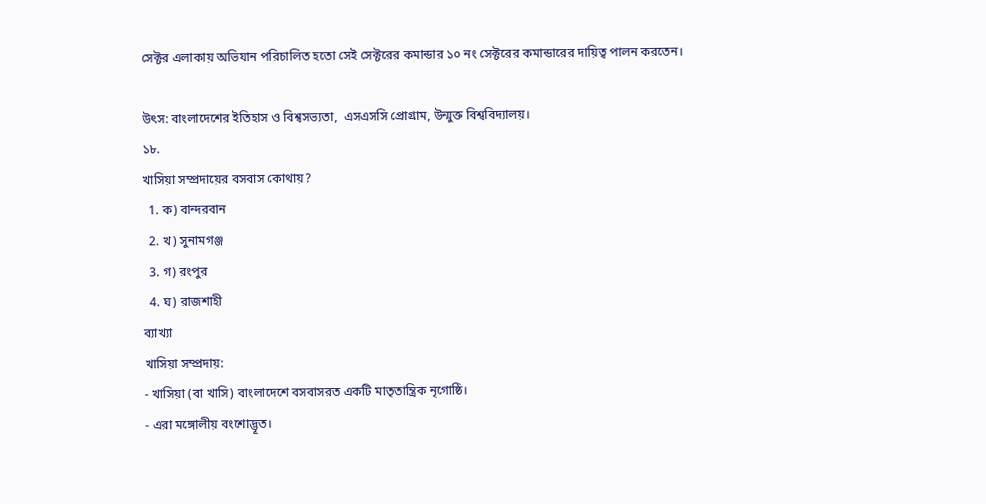সেক্টর এলাকায় অভিযান পরিচালিত হতো সেই সেক্টরের কমান্ডার ১০ নং সেক্টরের কমান্ডারের দায়িত্ব পালন করতেন।

উৎস: বাংলাদেশের ইতিহাস ও বিশ্বসভ্যতা,  এসএসসি প্রোগ্রাম, উন্মুক্ত বিশ্ববিদ্যালয়।
১৮.
খাসিয়া সম্প্রদায়ের বসবাস কোথায়?
  1. ক) বান্দরবান
  2. খ) সুনামগঞ্জ
  3. গ) রংপুর
  4. ঘ) রাজশাহী
ব্যাখ্যা
খাসিয়া সম্প্রদায়:
- খাসিয়া (বা খাসি) বাংলাদেশে বসবাসরত একটি মাতৃতান্ত্রিক নৃগোষ্ঠি।
- এরা মঙ্গোলীয় বংশোদ্ভূত।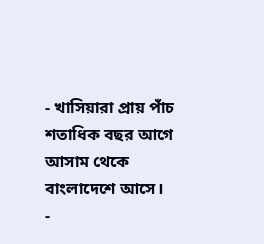- খাসিয়ারা প্রায় পাঁচ শতাধিক বছর আগে আসাম থেকে বাংলাদেশে আসে।
-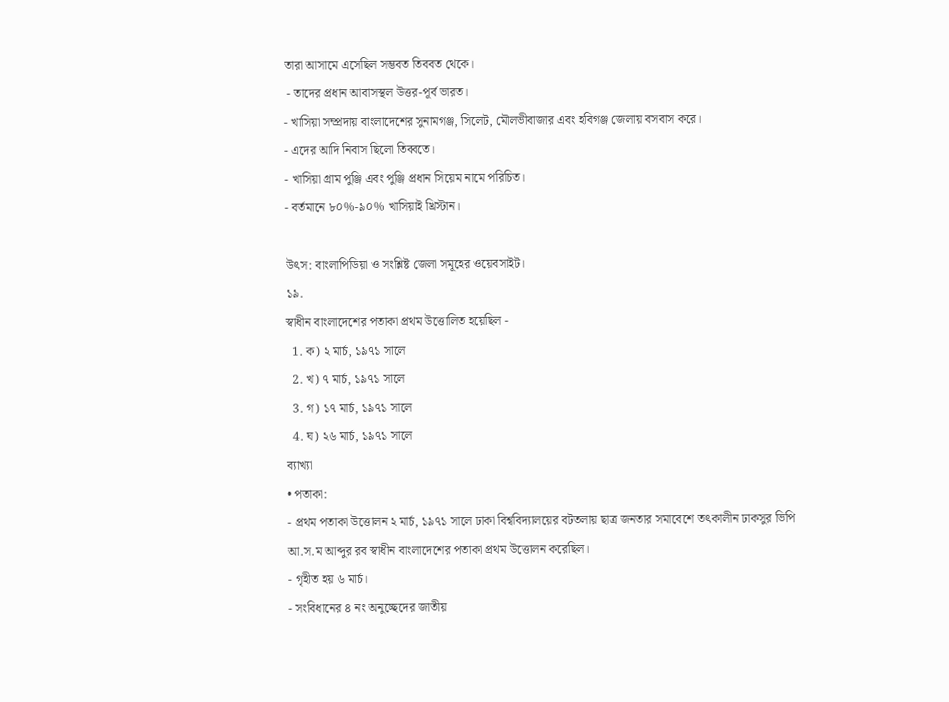তারা আসামে এসেছিল সম্ভবত তিববত থেকে।
 - তাদের প্রধান আবাসস্থল উত্তর-পূর্ব ভারত।
- খাসিয়া সম্প্রদায় বাংলাদেশের সুনামগঞ্জ, সিলেট, মৌলভীবাজার এবং হবিগঞ্জ জেলায় বসবাস করে।
- এদের আদি নিবাস ছিলো তিব্বতে।
- খাসিয়া গ্রাম পুঞ্জি এবং পুঞ্জি প্রধান সিয়েম নামে পরিচিত।
- বর্তমানে ৮০%-৯০% খাসিয়াই খ্রিস্টান।

উৎস: বাংলাপিডিয়া ও সংশ্লিষ্ট জেলা সমূহের ওয়েবসাইট।
১৯.
স্বাধীন বাংলাদেশের পতাকা প্রথম উত্তোলিত হয়েছিল -
  1. ক) ২ মার্চ, ১৯৭১ সালে
  2. খ) ৭ মার্চ, ১৯৭১ সালে
  3. গ) ১৭ মার্চ, ১৯৭১ সালে
  4. ঘ) ২৬ মার্চ, ১৯৭১ সালে
ব্যাখ্যা
• পতাকা:
- প্রথম পতাকা উত্তোলন ২ মার্চ, ১৯৭১ সালে ঢাকা বিশ্ববিদ্যালয়ের বটতলায় ছাত্র জনতার সমাবেশে তৎকালীন ঢাকসুর ভিপি আ.স.ম আব্দুর রব স্বাধীন বাংলাদেশের পতাকা প্রথম উত্তোলন করেছিল।
- গৃহীত হয় ৬ মার্চ।
- সংবিধানের ৪ নং অনুচ্ছেদের জাতীয়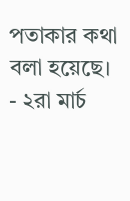পতাকার কথা বলা হয়েছে।
- ২রা মার্চ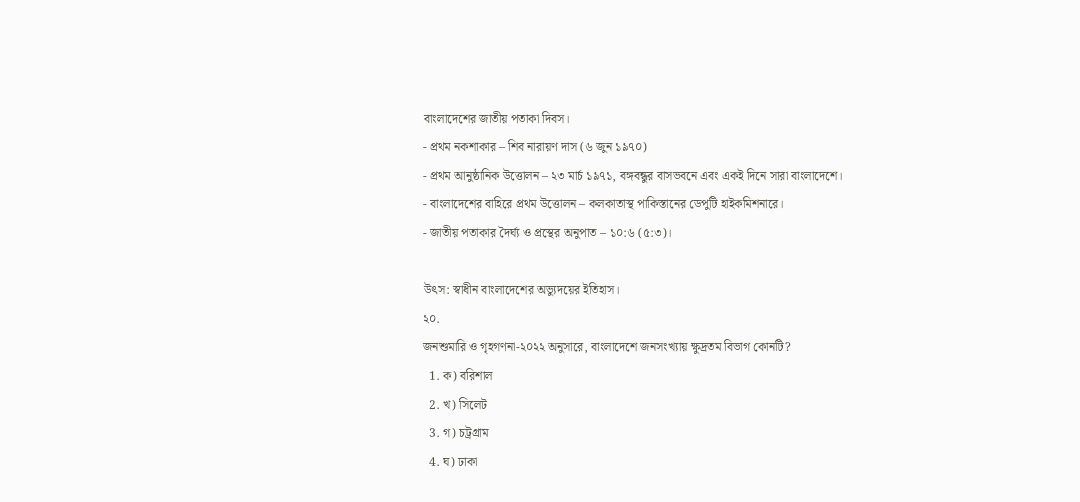বাংলাদেশের জাতীয় পতাকা দিবস।
- প্রথম নকশাকার – শিব নারায়ণ দাস (৬ জুন ১৯৭০)
- প্রথম আনুষ্ঠানিক উত্তোলন – ২৩ মার্চ ১৯৭১, বঙ্গবন্ধুর বাসভবনে এবং একই দিনে সারা বাংলাদেশে।
- বাংলাদেশের বাহিরে প্রথম উত্তোলন – কলকাতাস্থ পাকিস্তানের ডেপুটি হাইকমিশনারে।
- জাতীয় পতাকার দৈর্ঘ্য ও প্রস্থের অনুপাত – ১০:৬ (৫:৩)।

উৎস: স্বাধীন বাংলাদেশের অভ্যুদয়ের ইতিহাস।
২০.
জনশুমারি ও গৃহগণনা-২০২২ অনুসারে, বাংলাদেশে জনসংখ্যায় ক্ষুদ্রতম বিভাগ কোনটি?
  1. ক) বরিশাল
  2. খ) সিলেট
  3. গ) চট্রগ্রাম
  4. ঘ) ঢাকা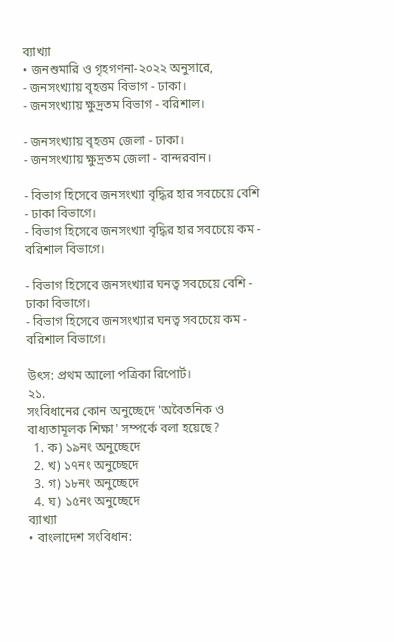ব্যাখ্যা
• জনশুমারি ও গৃহগণনা-২০২২ অনুসারে,
- জনসংখ্যায় বৃহত্তম বিভাগ - ঢাকা।
- জনসংখ্যায় ক্ষুদ্রতম বিভাগ - বরিশাল।

- জনসংখ্যায় বৃহত্তম জেলা - ঢাকা।
- জনসংখ্যায় ক্ষুদ্রতম জেলা - বান্দরবান।

- বিভাগ হিসেবে জনসংখ্যা বৃদ্ধির হার সবচেয়ে বেশি - ঢাকা বিভাগে।
- বিভাগ হিসেবে জনসংখ্যা বৃদ্ধির হার সবচেয়ে কম - বরিশাল বিভাগে।

- বিভাগ হিসেবে জনসংখ্যার ঘনত্ব সবচেয়ে বেশি - ঢাকা বিভাগে।
- বিভাগ হিসেবে জনসংখ্যার ঘনত্ব সবচেয়ে কম - বরিশাল বিভাগে।

উৎস: প্রথম আলো পত্রিকা রিপোর্ট।
২১.
সংবিধানের কোন অনুচ্ছেদে 'অবৈতনিক ও বাধ্যতামূলক শিক্ষা' সম্পর্কে বলা হয়েছে?
  1. ক) ১৯নং অনুচ্ছেদে
  2. খ) ১৭নং অনুচ্ছেদে
  3. গ) ১৮নং অনুচ্ছেদে
  4. ঘ) ১৫নং অনুচ্ছেদে
ব্যাখ্যা
• বাংলাদেশ সংবিধান: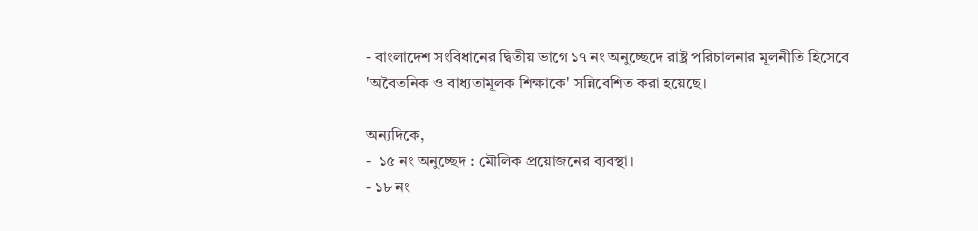- বাংলাদেশ সংবিধানের দ্বিতীয় ভাগে ১৭ নং অনুচ্ছেদে রাষ্ট্র পরিচালনার ‍মূলনীতি হিসেবে 'অবৈতনিক ও বাধ্যতামূলক শিক্ষাকে' সন্নিবেশিত করা হয়েছে।

অন্যদিকে,
-  ১৫ নং অনুচ্ছেদ : মৌলিক প্রয়োজনের ব্যবস্থা।
- ১৮ নং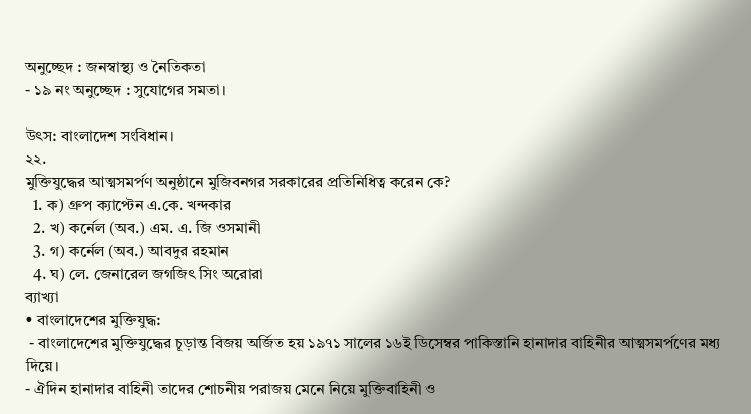অনুচ্ছেদ : জনস্বাস্থ্য ও নৈতিকতা
- ১৯ নং অনুচ্ছেদ : সুযোগের সমতা।

উৎস: বাংলাদেশ সংবিধান।
২২.
মুক্তিযুদ্ধের আত্মসমর্পণ অনুষ্ঠানে মুজিবনগর সরকারের প্রতিনিধিত্ব করেন কে?
  1. ক) গ্রুপ ক্যাপ্টেন এ.কে. খন্দকার
  2. খ) কর্নেল (অব.) এম. এ. জি ওসমানী
  3. গ) কর্নেল (অব.) আবদুর রহমান
  4. ঘ) লে. জেনারেল জগজিৎ সিং অরোরা
ব্যাখ্যা
• বাংলাদেশের মুক্তিযুদ্ধ:
 - বাংলাদেশের মুক্তিযুদ্ধের চূড়ান্ত বিজয় অর্জিত হয় ১৯৭১ সালের ১৬ই ডিসেম্বর পাকিস্তানি হানাদার বাহিনীর আত্মসমর্পণের মধ্য দিয়ে।
- ঐদিন হানাদার বাহিনী তাদের শোচনীয় পরাজয় মেনে নিয়ে মুক্তিবাহিনী ও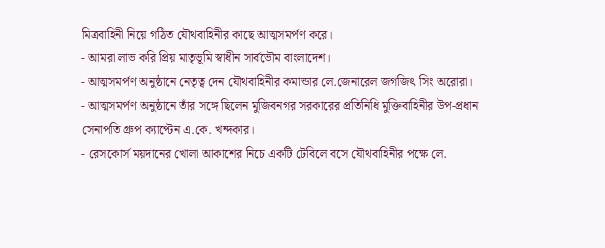মিত্রবাহিনী নিয়ে গঠিত যৌথবাহিনীর কাছে আত্মসমর্পণ করে।
- আমরা লাভ করি প্রিয় মাতৃভূমি স্বাধীন সার্বভৌম বাংলাদেশ।
- আত্মসমৰ্পণ অনুষ্ঠানে নেতৃত্ব দেন যৌথবাহিনীর কমান্ডার লে.জেনারেল জগজিৎ সিং অরোরা।
- আত্মসমৰ্পণ অনুষ্ঠানে তাঁর সঙ্গে ছিলেন মুজিবনগর সরকারের প্রতিনিধি মুক্তিবাহিনীর উপ-প্রধান সেনাপতি গ্রুপ ক্যাপ্টেন এ.কে. খন্দকার।
- রেসকোর্স ময়দানের খোলা আকাশের নিচে একটি টেবিলে বসে যৌথবাহিনীর পক্ষে লে.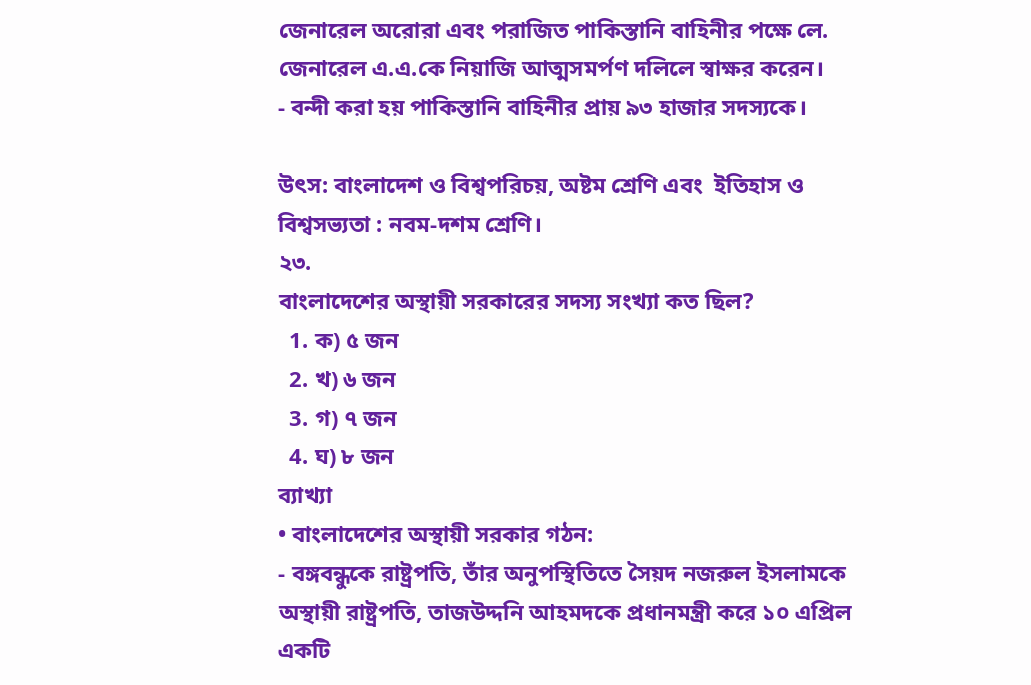জেনারেল অরোরা এবং পরাজিত পাকিস্তানি বাহিনীর পক্ষে লে. জেনারেল এ.এ.কে নিয়াজি আত্মসমর্পণ দলিলে স্বাক্ষর করেন।
- বন্দী করা হয় পাকিস্তানি বাহিনীর প্রায় ৯৩ হাজার সদস্যকে।

উৎস: বাংলাদেশ ও বিশ্বপরিচয়, অষ্টম শ্রেণি এবং  ইতিহাস ও বিশ্বসভ্যতা : নবম-দশম শ্রেণি।
২৩.
বাংলাদেশের অস্থায়ী সরকারের সদস্য সংখ্যা কত ছিল?
  1. ক) ৫ জন
  2. খ) ৬ জন
  3. গ) ৭ জন
  4. ঘ) ৮ জন
ব্যাখ্যা
• বাংলাদেশের অস্থায়ী সরকার গঠন:
- বঙ্গবন্ধুকে রাষ্ট্রপতি, তাঁর অনুপস্থিতিতে সৈয়দ নজরুল ইসলামকে অস্থায়ী রাষ্ট্রপতি, তাজউদ্দনি আহমদকে প্রধানমন্ত্রী করে ১০ এপ্রিল একটি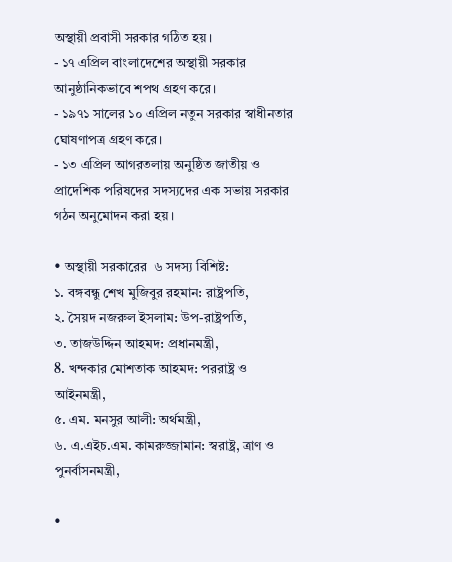অস্থায়ী প্রবাসী সরকার গঠিত হয়।
- ১৭ এপ্রিল বাংলাদেশের অস্থায়ী সরকার আনুষ্ঠানিকভাবে শপথ গ্রহণ করে।
- ১৯৭১ সালের ১০ এপ্রিল নতুন সরকার স্বাধীনতার ঘোষণাপত্র গ্রহণ করে।
- ১৩ এপ্রিল আগরতলায় অনুষ্ঠিত জাতীয় ও প্রাদেশিক পরিষদের সদস্যদের এক সভায় সরকার গঠন অনুমোদন করা হয় ।

• অস্থায়ী সরকারের  ৬ সদস্য বিশিষ্ট:
১. বঙ্গবন্ধু শেখ মুজিবুর রহমান: রাষ্ট্রপতি,
২. সৈয়দ নজরুল ইসলাম: উপ-রাষ্ট্রপতি,
৩. তাজউদ্দিন আহমদ: প্রধানমন্ত্ৰী,
8. খন্দকার মোশতাক আহমদ: পররাষ্ট্র ও আইনমন্ত্ৰী,
৫. এম. মনসুর আলী: অর্থমন্ত্রী,
৬. এ.এইচ.এম. কামরুজ্জামান: স্বরাষ্ট্র, ত্রাণ ও পুনর্বাসনমন্ত্রী,

•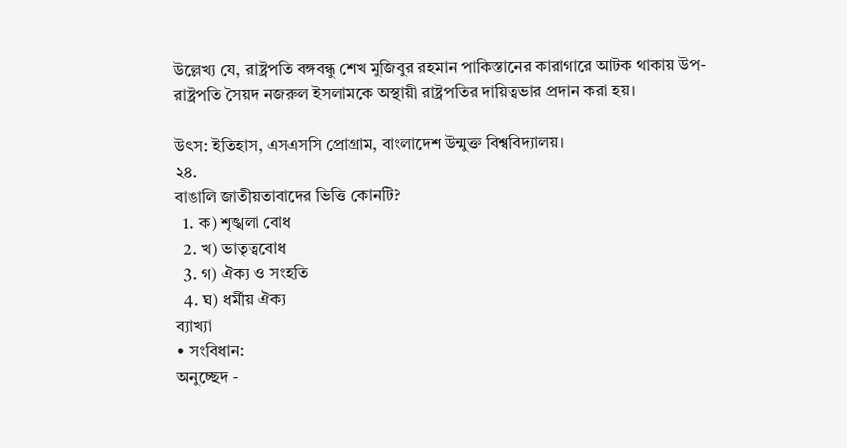উল্লেখ্য যে, রাষ্ট্রপতি বঙ্গবন্ধু শেখ মুজিবুর রহমান পাকিস্তানের কারাগারে আটক থাকায় উপ-রাষ্ট্রপতি সৈয়দ নজরুল ইসলামকে অস্থায়ী রাষ্ট্রপতির দায়িত্বভার প্রদান করা হয়।

উৎস: ইতিহাস, এসএসসি প্রোগ্রাম, বাংলাদেশ উন্মুক্ত বিশ্ববিদ্যালয়।
২৪.
বাঙালি জাতীয়তাবাদের ভিত্তি কোনটি?
  1. ক) শৃঙ্খলা বোধ
  2. খ) ভাতৃত্ববোধ
  3. গ) ঐক্য ও সংহতি
  4. ঘ) ধর্মীয় ঐক্য
ব্যাখ্যা
• সংবিধান:
অনুচ্ছেদ -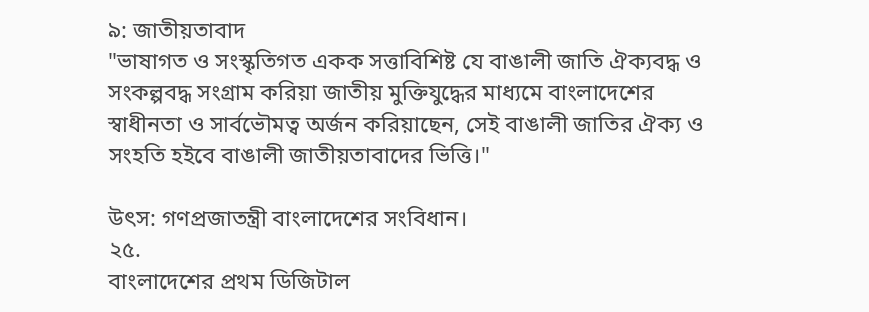৯: জাতীয়তাবাদ
"ভাষাগত ও সংস্কৃতিগত একক সত্তাবিশিষ্ট যে বাঙালী জাতি ঐক্যবদ্ধ ও সংকল্পবদ্ধ সংগ্রাম করিয়া জাতীয় মুক্তিযুদ্ধের মাধ্যমে বাংলাদেশের স্বাধীনতা ও সার্বভৌমত্ব অর্জন করিয়াছেন, সেই বাঙালী জাতির ঐক্য ও সংহতি হইবে বাঙালী জাতীয়তাবাদের ভিত্তি।"

উৎস: গণপ্রজাতন্ত্রী বাংলাদেশের সংবিধান।
২৫.
বাংলাদেশের প্রথম ডিজিটাল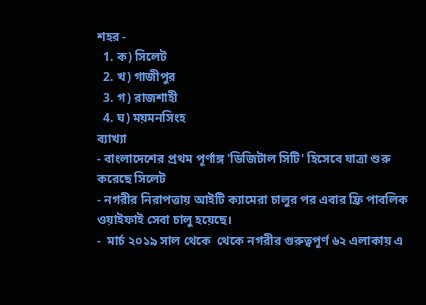শহর -
  1. ক) সিলেট
  2. খ) গাজীপুর
  3. গ) রাজশাহী
  4. ঘ) ময়মনসিংহ
ব্যাখ্যা
- বাংলাদেশের প্রথম পূর্ণাঙ্গ 'ডিজিটাল সিটি' হিসেবে যাত্রা শুরু করেছে সিলেট
- নগরীর নিরাপত্তায় আইটি ক্যামেরা চালুর পর এবার ফ্রি পাবলিক ওয়াইফাই সেবা চালু হয়েছে।
-  মার্চ ২০১৯ সাল থেকে  থেকে নগরীর গুরুত্বপূর্ণ ৬২ এলাকায় এ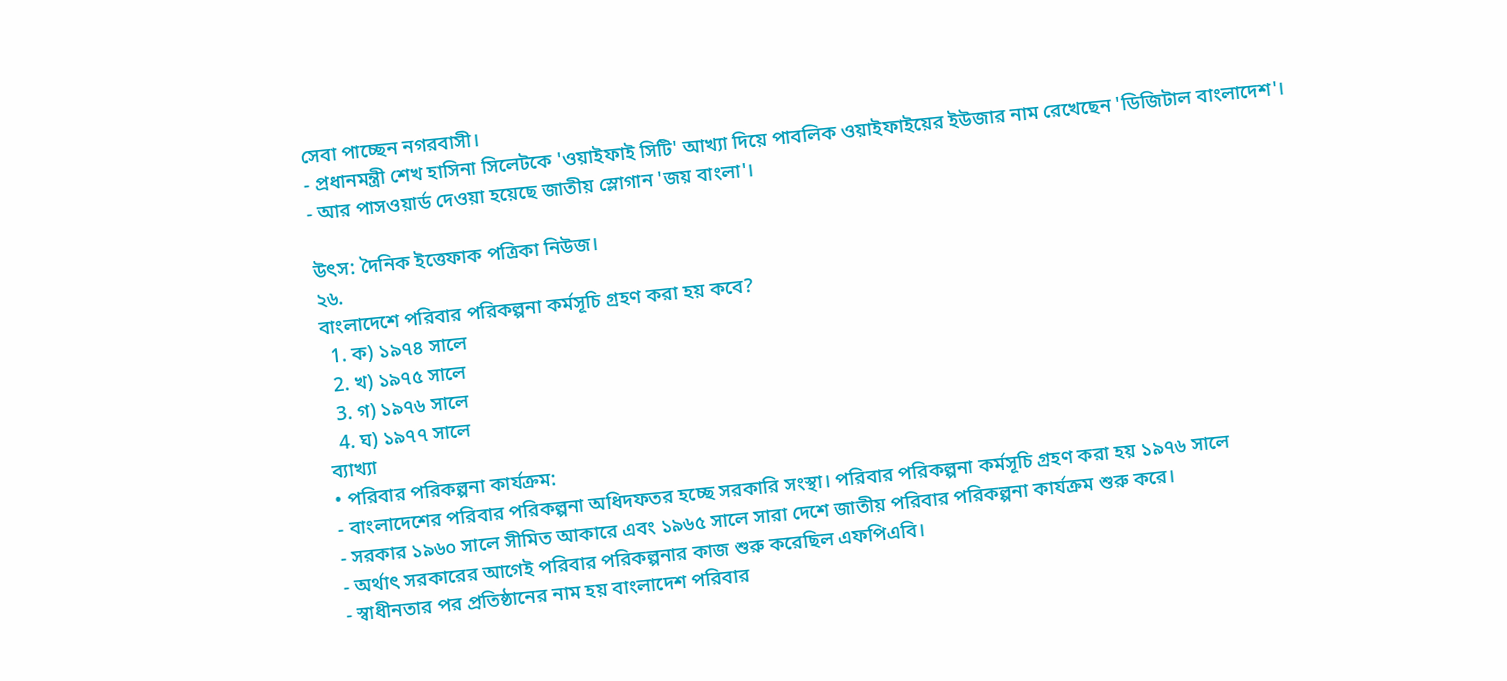সেবা পাচ্ছেন নগরবাসী।
- প্রধানমন্ত্রী শেখ হাসিনা সিলেটকে 'ওয়াইফাই সিটি' আখ্যা দিয়ে পাবলিক ওয়াইফাইয়ের ইউজার নাম রেখেছেন 'ডিজিটাল বাংলাদেশ'।
- আর পাসওয়ার্ড দেওয়া হয়েছে জাতীয় স্লোগান 'জয় বাংলা'।

উৎস: দৈনিক ইত্তেফাক পত্রিকা নিউজ।
২৬.
বাংলাদেশে পরিবার পরিকল্পনা কর্মসূচি গ্রহণ করা হয় কবে?
  1. ক) ১৯৭৪ সালে
  2. খ) ১৯৭৫ সালে
  3. গ) ১৯৭৬ সালে
  4. ঘ) ১৯৭৭ সালে
ব্যাখ্যা
• পরিবার পরিকল্পনা কার্যক্রম:
- বাংলাদেশের পরিবার পরিকল্পনা অধিদফতর হচ্ছে সরকারি সংস্থা। পরিবার পরিকল্পনা কর্মসূচি গ্রহণ করা হয় ১৯৭৬ সালে
- সরকার ১৯৬০ সালে সীমিত আকারে এবং ১৯৬৫ সালে সারা দেশে জাতীয় পরিবার পরিকল্পনা কার্যক্রম শুরু করে।
- অর্থাৎ সরকারের আগেই পরিবার পরিকল্পনার কাজ শুরু করেছিল এফপিএবি।
- স্বাধীনতার পর প্রতিষ্ঠানের নাম হয় বাংলাদেশ পরিবার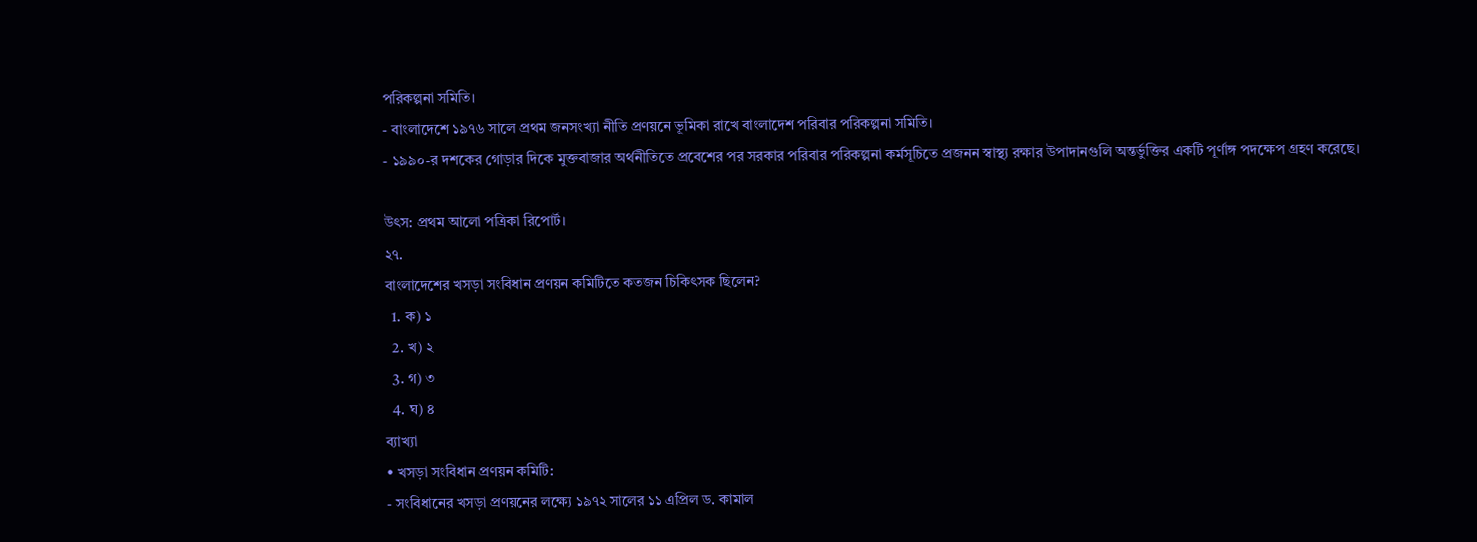পরিকল্পনা সমিতি।
- বাংলাদেশে ১৯৭৬ সালে প্রথম জনসংখ্যা নীতি প্রণয়নে ভূমিকা রাখে বাংলাদেশ পরিবার পরিকল্পনা সমিতি।
- ১৯৯০-র দশকের গোড়ার দিকে মুক্তবাজার অর্থনীতিতে প্রবেশের পর সরকার পরিবার পরিকল্পনা কর্মসূচিতে প্রজনন স্বাস্থ্য রক্ষার উপাদানগুলি অন্তর্ভুক্তির একটি পূর্ণাঙ্গ পদক্ষেপ গ্রহণ করেছে।

উৎস: প্রথম আলো পত্রিকা রিপোর্ট।
২৭.
বাংলাদেশের খসড়া সংবিধান প্রণয়ন কমিটিতে কতজন চিকিৎসক ছিলেন?
  1. ক) ১
  2. খ) ২
  3. গ) ৩
  4. ঘ) ৪
ব্যাখ্যা
• খসড়া সংবিধান প্রণয়ন কমিটি:
- সংবিধানের খসড়া প্রণয়নের লক্ষ্যে ১৯৭২ সালের ১১ এপ্রিল ড. কামাল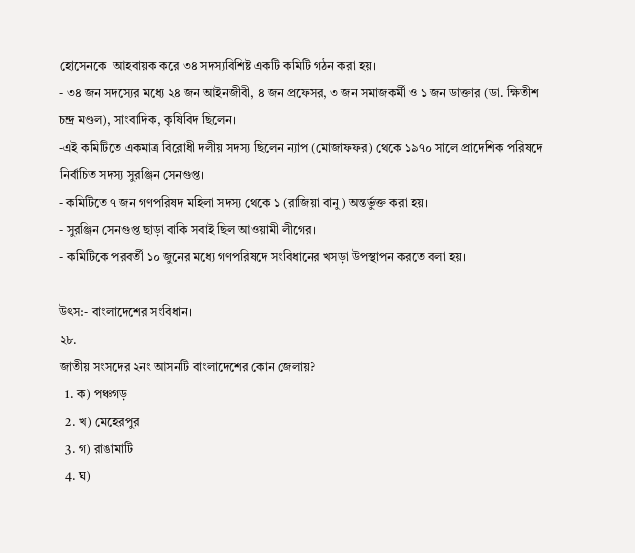হোসেনকে  আহবায়ক করে ৩৪ সদস্যবিশিষ্ট একটি কমিটি গঠন করা হয়।
- ৩৪ জন সদস্যের মধ্যে ২৪ জন আইনজীবী, ৪ জন প্রফেসর, ৩ জন সমাজকর্মী ও ১ জন ডাক্তার (ডা. ক্ষিতীশ চন্দ্র মণ্ডল), সাংবাদিক, কৃষিবিদ ছিলেন।
-এই কমিটিতে একমাত্র বিরোধী দলীয় সদস্য ছিলেন ন্যাপ (মোজাফফর) থেকে ১৯৭০ সালে প্রাদেশিক পরিষদে নির্বাচিত সদস্য সুরঞ্জিন সেনগুপ্ত।
- কমিটিতে ৭ জন গণপরিষদ মহিলা সদস্য থেকে ১ (রাজিয়া বানু) অন্তর্ভুক্ত করা হয়।
- সুরঞ্জিন সেনগুপ্ত ছাড়া বাকি সবাই ছিল আওয়ামী লীগের।
- কমিটিকে পরবর্তী ১০ জুনের মধ্যে গণপরিষদে সংবিধানের খসড়া উপস্থাপন করতে বলা হয়।

উৎস:- বাংলাদেশের সংবিধান।
২৮.
জাতীয় সংসদের ২নং আসনটি বাংলাদেশের কোন জেলায়?
  1. ক) পঞ্চগড়
  2. খ) মেহেরপুর
  3. গ) রাঙামাটি
  4. ঘ)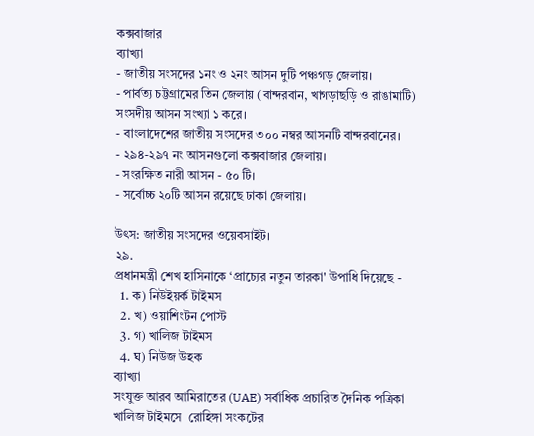কক্সবাজার
ব্যাখ্যা
- জাতীয় সংসদের ১নং ও ২নং আসন দুটি পঞ্চগড় জেলায়।
- পার্বত্য চট্টগ্রামের তিন জেলায় (বান্দরবান, খাগড়াছড়ি ও রাঙামাটি) সংসদীয় আসন সংখ্যা ১ করে।
- বাংলাদেশের জাতীয় সংসদের ৩০০ নম্বর আসনটি বান্দরবানের।
- ২৯৪-২৯৭ নং আসনগুলো কক্সবাজার জেলায়।
- সংরক্ষিত নারী আসন - ৫০ টি।
- সর্বোচ্চ ২০টি আসন রয়েছে ঢাকা জেলায়।

উৎস: জাতীয় সংসদের ওয়েবসাইট।
২৯.
প্রধানমন্ত্রী শেখ হাসিনাকে ‘প্রাচ্যের নতুন তারকা' উপাধি দিয়েছে -
  1. ক) নিউইয়র্ক টাইমস
  2. খ) ওয়াশিংটন পোস্ট
  3. গ) খালিজ টাইমস
  4. ঘ) নিউজ উহক
ব্যাখ্যা
সংযুক্ত আরব আমিরাতের (UAE) সর্বাধিক প্রচারিত দৈনিক পত্রিকা খালিজ টাইমসে  রোহিঙ্গা সংকটের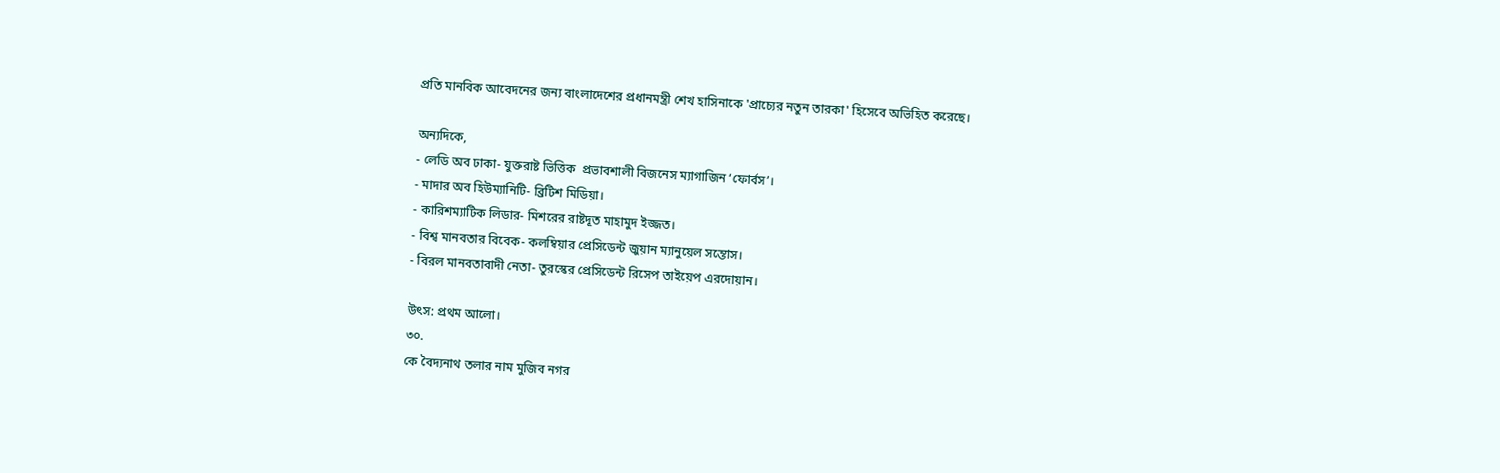প্রতি মানবিক আবেদনের জন্য বাংলাদেশের প্রধানমন্ত্রী শেখ হাসিনাকে 'প্রাচ্যের নতুন তারকা' হিসেবে অভিহিত করেছে।

অন্যদিকে,
- লেডি অব ঢাকা- যুক্তরাষ্ট ভিত্তিক  প্রভাবশালী বিজনেস ম্যাগাজিন ‘ফোর্বস’।
- মাদার অব হিউম্যানিটি- ব্রিটিশ মিডিয়া।
- কারিশম্যাটিক লিডার- মিশরের রাষ্টদূত মাহামুদ ইজ্জত।
- বিশ্ব মানবতার বিবেক- কলম্বিয়ার প্রেসিডেন্ট জুয়ান ম্যানুয়েল সন্তোস।
- বিরল মানবতাবাদী নেতা- তুরস্কের প্রেসিডেন্ট রিসেপ তাইয়েপ এরদোয়ান।

উৎস: প্রথম আলো।
৩০.
কে বৈদ্যনাথ তলার নাম মুজিব নগর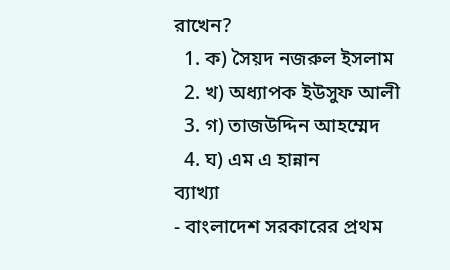রাখেন?
  1. ক) সৈয়দ নজরুল ইসলাম
  2. খ) অধ্যাপক ইউসুফ আলী
  3. গ) তাজউদ্দিন আহম্মেদ
  4. ঘ) এম এ হান্নান
ব্যাখ্যা
- বাংলাদেশ সরকারের প্রথম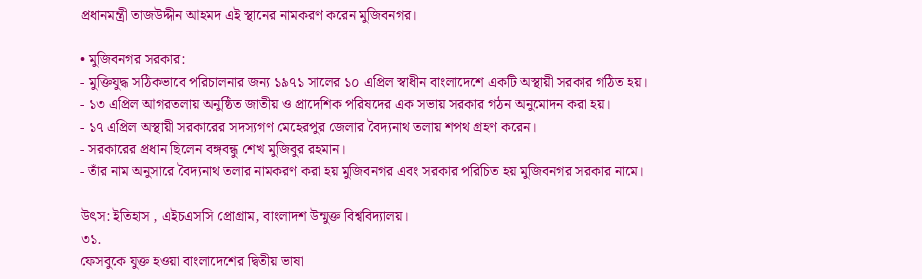প্রধানমন্ত্রী তাজউদ্দীন আহমদ এই স্থানের নামকরণ করেন মুজিবনগর।

• মুজিবনগর সরকার:
- মুক্তিযুদ্ধ সঠিকভাবে পরিচালনার জন্য ১৯৭১ সালের ১০ এপ্রিল স্বাধীন বাংলাদেশে একটি অস্থায়ী সরকার গঠিত হয়।
- ১৩ এপ্রিল আগরতলায় অনুষ্ঠিত জাতীয় ও প্রাদেশিক পরিষদের এক সভায় সরকার গঠন অনুমোদন করা হয়।
- ১৭ এপ্রিল অস্থায়ী সরকারের সদস্যগণ মেহেরপুর জেলার বৈদ্যনাথ তলায় শপথ গ্রহণ করেন।
- সরকারের প্রধান ছিলেন বঙ্গবন্ধু শেখ মুজিবুর রহমান।
- তাঁর নাম অনুসারে বৈদ্যনাথ তলার নামকরণ করা হয় মুজিবনগর এবং সরকার পরিচিত হয় মুজিবনগর সরকার নামে।

উৎস: ইতিহাস , এইচএসসি প্রোগ্রাম, বাংলাদশ উন্মুক্ত বিশ্ববিদ্যালয়।
৩১.
ফেসবুকে যুক্ত হওয়া বাংলাদেশের দ্বিতীয় ভাষা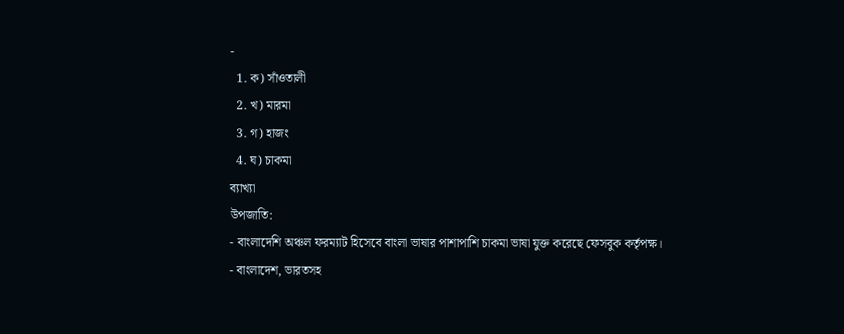-
  1. ক) সাঁওতালী
  2. খ) মারমা
  3. গ) হাজং
  4. ঘ) চাকমা
ব্যাখ্যা
উপজাতি:
- বাংলাদেশি অঞ্চল ফরম্যাট হিসেবে বাংলা ভাষার পাশাপাশি চাকমা ভাষা যুক্ত করেছে ফেসবুক কর্তৃপক্ষ।
- বাংলাদেশ, ভারতসহ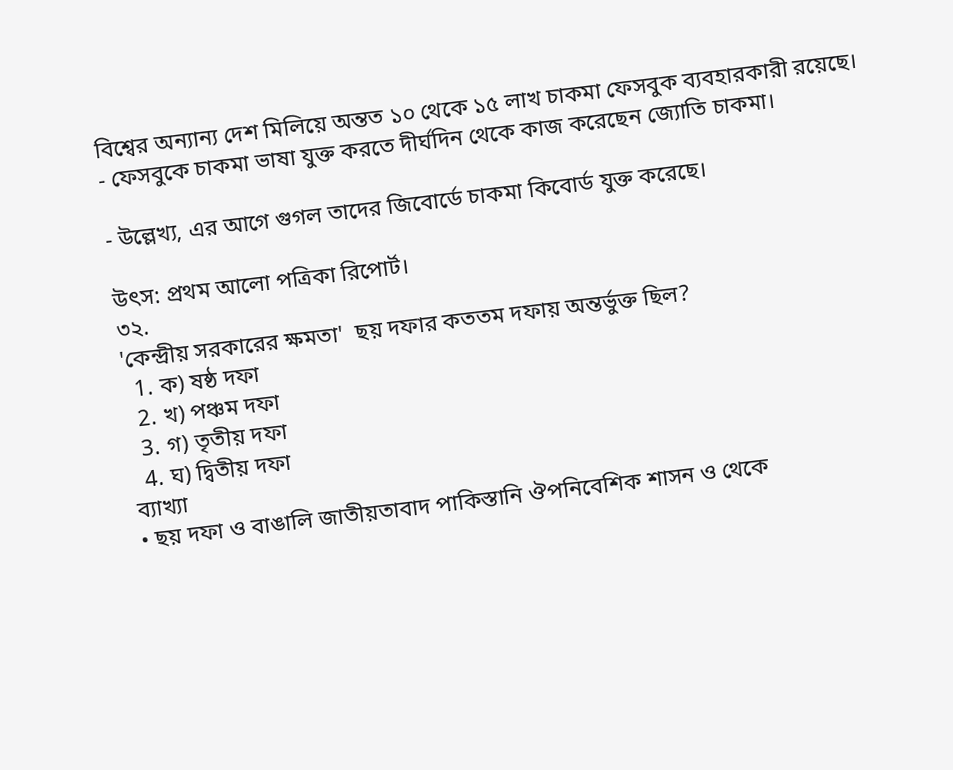বিশ্বের অন্যান্য দেশ মিলিয়ে অন্তত ১০ থেকে ১৫ লাখ চাকমা ফেসবুক ব্যবহারকারী রয়েছে।
- ফেসবুকে চাকমা ভাষা যুক্ত করতে দীর্ঘদিন থেকে কাজ করেছেন জ্যোতি চাকমা।

- উল্লেখ্য, এর আগে গুগল তাদের জিবোর্ডে চাকমা কিবোর্ড যুক্ত করেছে।

উৎস: প্রথম আলো পত্রিকা রিপোর্ট।
৩২.
'কেন্দ্রীয় সরকারের ক্ষমতা'  ছয় দফার কততম দফায় অন্তর্ভুক্ত ছিল?
  1. ক) ষষ্ঠ দফা
  2. খ) পঞ্চম দফা
  3. গ) তৃতীয় দফা
  4. ঘ) দ্বিতীয় দফা
ব্যাখ্যা
• ছয় দফা ও বাঙালি জাতীয়তাবাদ পাকিস্তানি ঔপনিবেশিক শাসন ও থেকে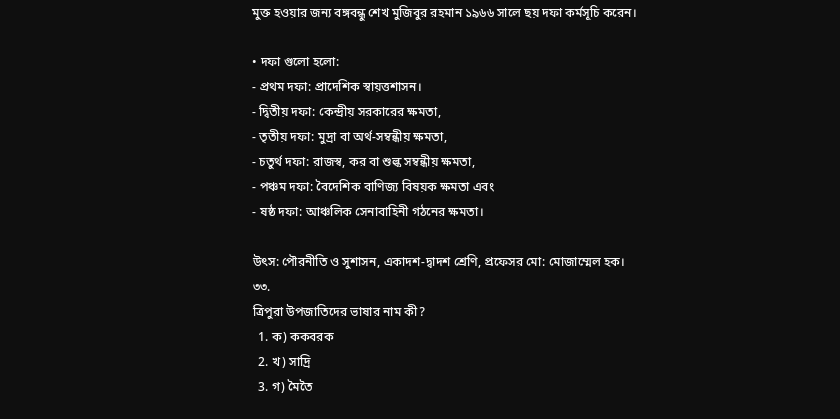মুক্ত হওয়ার জন্য বঙ্গবন্ধু শেখ মুজিবুর রহমান ১৯৬৬ সালে ছয় দফা কর্মসূচি করেন।

• দফা গুলো হলো:
- প্রথম দফা: প্রাদেশিক স্বায়ত্তশাসন‌।
- দ্বিতীয় দফা: কেন্দ্রীয় সরকারের ক্ষমতা,
- তৃতীয় দফা: মুদ্রা বা অর্থ-সম্বন্ধীয় ক্ষমতা,
- চতুর্থ দফা: রাজস্ব, কর বা শুল্ক সম্বন্ধীয় ক্ষমতা,
- পঞ্চম দফা: বৈদেশিক বাণিজ্য বিষয়ক ক্ষমতা এবং
- ষষ্ঠ দফা: আঞ্চলিক সেনাবাহিনী গঠনের ক্ষমতা।

উৎস: পৌরনীতি ও সুশাসন, একাদশ-দ্বাদশ শ্রেণি, প্রফেসর মো: মোজাম্মেল হক।
৩৩.
ত্রিপুরা উপজাতিদের ভাষার নাম কী?
  1. ক) ককবরক
  2. খ) সাদ্রি
  3. গ) মৈতৈ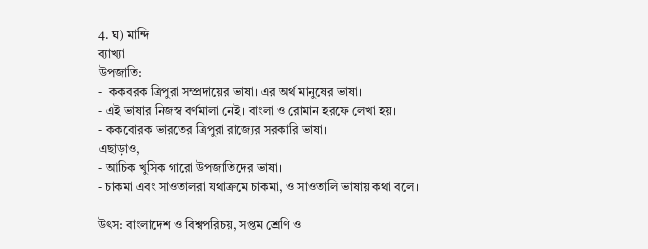4. ঘ) মান্দি
ব্যাখ্যা
উপজাতি:
-  ককবরক ত্রিপুরা সম্প্রদায়ের ভাষা। এর অর্থ মানুষের ভাষা।
- এই ভাষার নিজস্ব বর্ণমালা নেই। বাংলা ও রোমান হরফে লেখা হয়।
- ককবোরক ভারতের ত্রিপুরা রাজ্যের সরকারি ভাষা।
এছাড়াও,
- আচিক খুসিক গারো উপজাতিদের ভাষা।
- চাকমা এবং সাওতালরা যথাক্রমে চাকমা, ও সাওতালি ভাষায় কথা বলে।

উৎস: বাংলাদেশ ও বিশ্বপরিচয়, সপ্তম শ্রেণি ও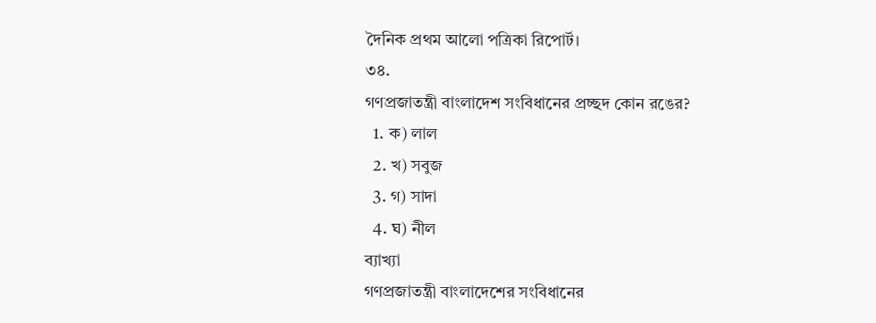দৈনিক প্রথম আলো পত্রিকা রিপোর্ট।
৩৪.
গণপ্রজাতন্ত্রী বাংলাদেশ সংবিধানের প্রচ্ছদ কোন রঙের?
  1. ক) লাল
  2. খ) সবুজ
  3. গ) সাদা
  4. ঘ) নীল
ব্যাখ্যা
গণপ্রজাতন্ত্রী বাংলাদেশের সংবিধানের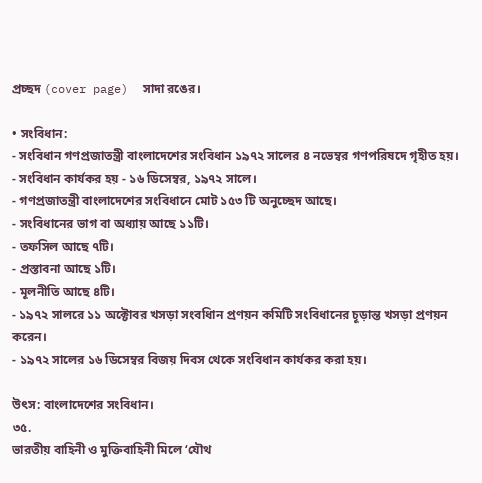প্রচ্ছদ (cover page)  সাদা রঙের।

• সংবিধান:
- সংবিধান গণপ্রজাতন্ত্রী বাংলাদেশের সংবিধান ১৯৭২ সালের ৪ নভেম্বর গণপরিষদে গৃহীত হয়।
- সংবিধান কার্যকর হয় - ১৬ ডিসেম্বর, ১৯৭২ সালে।
- গণপ্রজাতন্ত্রী বাংলাদেশের সংবিধানে মোট ১৫৩ টি অনুচ্ছেদ আছে।
- সংবিধানের ভাগ বা অধ্যায় আছে ১১টি।
- তফসিল আছে ৭টি।
- প্রস্তাবনা আছে ১টি।
- মূলনীতি আছে ৪টি।
- ১৯৭২ সালরে ১১ অক্টোবর খসড়া সংবধিান প্রণয়ন কমিটি সংবিধানের চূড়ান্ত খসড়া প্রণয়ন করেন।
- ১৯৭২ সালের ১৬ ডিসেম্বর বিজয় দিবস থেকে সংবিধান কার্যকর করা হয়।

উৎস: বাংলাদেশের সংবিধান।
৩৫.
ভারতীয় বাহিনী ও মুক্তিবাহিনী মিলে ‘যৌথ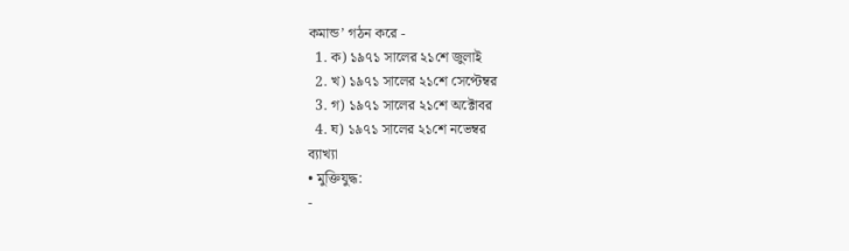কমান্ড’ গঠন করে -
  1. ক) ১৯৭১ সালের ২১শে জুলাই
  2. খ) ১৯৭১ সালের ২১শে সেপ্টেম্বর
  3. গ) ১৯৭১ সালের ২১শে অক্টোবর
  4. ঘ) ১৯৭১ সালের ২১শে নভেম্বর
ব্যাখ্যা
• মুক্তিযুদ্ধ:
-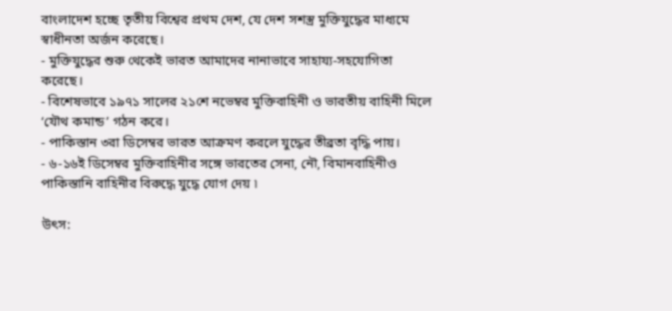বাংলাদেশ হচ্ছে তৃতীয় বিশ্বের প্রথম দেশ, যে দেশ সশস্ত্র মুক্তিযুদ্ধের মাধ্যমে স্বাধীনতা অর্জন করেছে।
- মুক্তিযুদ্ধের শুরু থেকেই ভারত আমাদের নানাভাবে সাহায্য-সহযোগিতা করেছে।
- বিশেষভাবে ১৯৭১ সালের ২১শে নভেম্বর মুক্তিবাহিনী ও ভারতীয় বাহিনী মিলে ‘যৌথ কমান্ড’ গঠন করে।
- পাকিস্তান ৩রা ডিসেম্বর ভারত আক্রমণ করলে যুদ্ধের তীব্রতা বৃদ্ধি পায়।
- ৬-১৬ই ডিসেম্বর মুক্তিবাহিনীর সঙ্গে ভারতের সেনা, নৌ, বিমানবাহিনীও পাকিস্তানি বাহিনীর বিরুদ্ধে যুদ্ধে যোগ দেয় ৷

উৎস: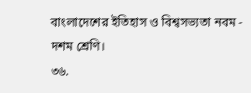বাংলাদেশের ইতিহাস ও বিশ্বসভ্যতা নবম - দশম শ্রেণি।
৩৬.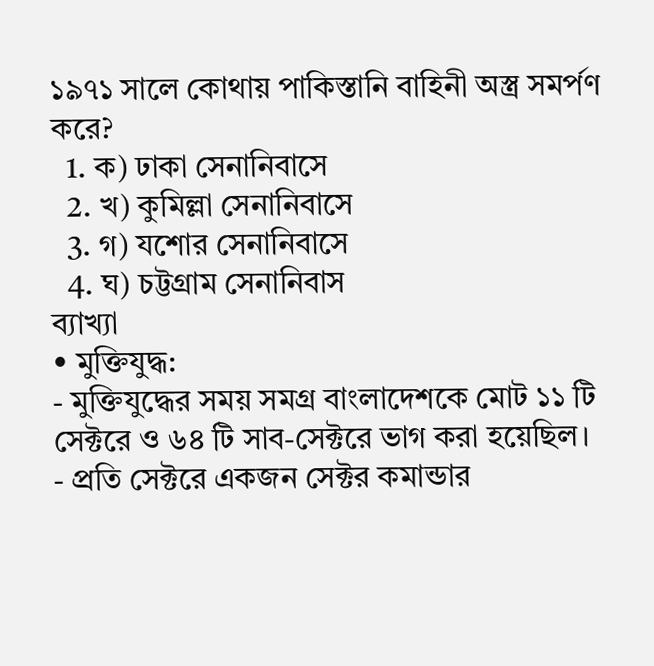১৯৭১ সালে কোথায় পাকিস্তানি বাহিনী অস্ত্র সমর্পণ করে?
  1. ক) ঢাকা সেনানিবাসে
  2. খ) কুমিল্লা সেনানিবাসে
  3. গ) যশোর সেনানিবাসে
  4. ঘ) চট্টগ্রাম সেনানিবাস
ব্যাখ্যা
• মুক্তিযুদ্ধ:
- মুক্তিযুদ্ধের সময় সমগ্র বাংলাদেশকে মোট ১১ টি সেক্টরে ও ৬৪ টি সাব-সেক্টরে ভাগ করা হয়েছিল।
- প্রতি সেক্টরে একজন সেক্টর কমান্ডার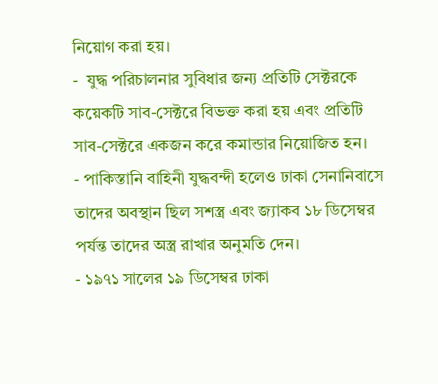নিয়োগ করা হয়।
-  যুদ্ধ পরিচালনার সুবিধার জন্য প্রতিটি সেক্টরকে কয়েকটি সাব-সেক্টরে বিভক্ত করা হয় এবং প্রতিটি সাব-সেক্টরে একজন করে কমান্ডার নিয়োজিত হন।
- পাকিস্তানি বাহিনী যুদ্ধবন্দী হলেও ঢাকা সেনানিবাসে তাদের অবস্থান ছিল সশস্ত্র এবং জ্যাকব ১৮ ডিসেম্বর পর্যন্ত তাদের অস্ত্র রাখার অনুমতি দেন।
- ১৯৭১ সালের ১৯ ডিসেম্বর ঢাকা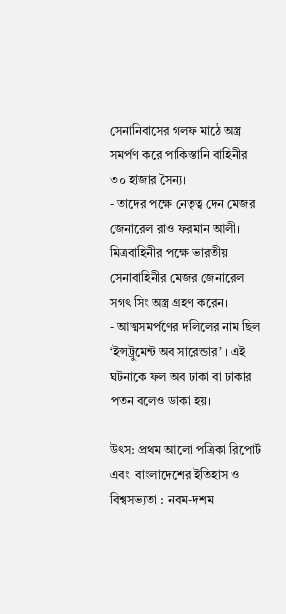সেনানিবাসের গলফ মাঠে অস্ত্র সমর্পণ করে পাকিস্তানি বাহিনীর ৩০ হাজার সৈন্য।
- তাদের পক্ষে নেতৃত্ব দেন মেজর জেনারেল রাও ফরমান আলী। মিত্রবাহিনীর পক্ষে ভারতীয় সেনাবাহিনীর মেজর জেনারেল সগৎ সিং অস্ত্র গ্রহণ করেন।
- আত্মসমর্পণের দলিলের নাম ছিল ‘ইন্সট্রুমেন্ট অব সারেন্ডার’ । এই ঘটনাকে ফল অব ঢাকা বা ঢাকার পতন বলেও ডাকা হয়।

উৎস: প্রথম আলো পত্রিকা রিপোর্ট এবং  বাংলাদেশের ইতিহাস ও বিশ্বসভ্যতা : নবম-দশম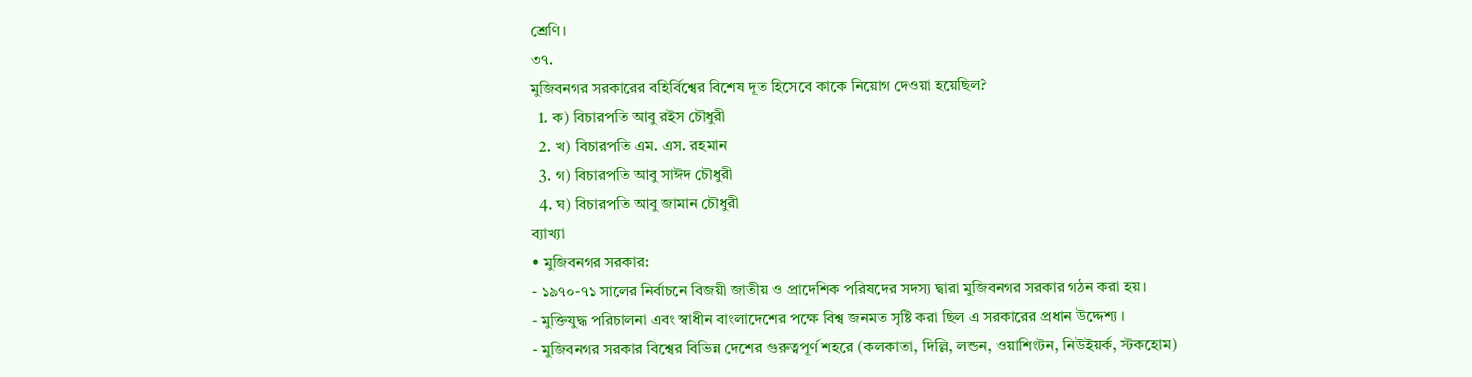শ্রেণি।
৩৭.
মুজিবনগর সরকারের বহির্বিশ্বের বিশেষ দূত হিসেবে কাকে নিয়োগ দেওয়া হয়েছিল?
  1. ক) বিচারপতি আবু রইস চৌধুরী
  2. খ) বিচারপতি এম. এস. রহমান
  3. গ) বিচারপতি আবু সাঈদ চৌধুরী
  4. ঘ) বিচারপতি আবু জামান চৌধুরী
ব্যাখ্যা
• মুজিবনগর সরকার:
- ১৯৭০-৭১ সালের নির্বাচনে বিজয়ী জাতীয় ও প্রাদেশিক পরিষদের সদস্য দ্বারা মুজিবনগর সরকার গঠন করা হয়।
- মুক্তিযুদ্ধ পরিচালনা এবং স্বাধীন বাংলাদেশের পক্ষে বিশ্ব জনমত সৃষ্টি করা ছিল এ সরকারের প্রধান উদ্দেশ্য ।
- মুজিবনগর সরকার বিশ্বের বিভিন্ন দেশের গুরুত্বপূর্ণ শহরে (কলকাতা, দিল্লি, লন্ডন, ওয়াশিংটন, নিউইয়র্ক, স্টকহোম)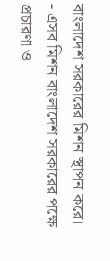বাংলাদেশ সরকারের মিশন স্থাপন করে।
- এসব মিশন বাংলাদেশ সরকারের পক্ষে প্রচারণা ও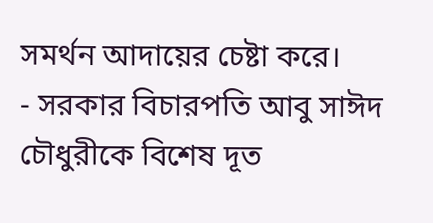সমর্থন আদায়ের চেষ্টা করে।
- সরকার বিচারপতি আবু সাঈদ চৌধুরীকে বিশেষ দূত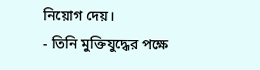নিয়োগ দেয়।
- তিনি মুক্তিযুদ্ধের পক্ষে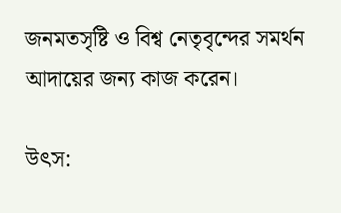জনমতসৃষ্টি ও বিশ্ব নেতৃবৃন্দের সমর্থন আদায়ের জন্য কাজ করেন।

উৎস: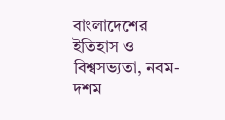বাংলাদেশের ইতিহাস ও বিশ্বসভ্যতা, নবম-দশম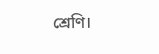শ্রেণি।